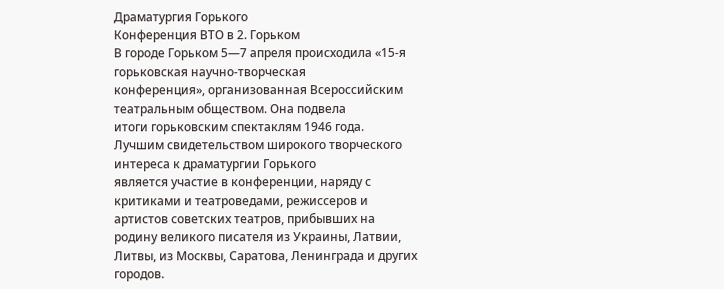Драматургия Горького
Конференция ВТО в 2. Горьком
В городе Горьком 5—7 апреля происходила «15-я горьковская научно-творческая
конференция», организованная Всероссийским театральным обществом. Она подвела
итоги горьковским спектаклям 1946 года.
Лучшим свидетельством широкого творческого интереса к драматургии Горького
является участие в конференции, наряду с
критиками и театроведами, режиссеров и
артистов советских театров, прибывших на
родину великого писателя из Украины, Латвии, Литвы, из Москвы, Саратова, Ленинграда и других городов.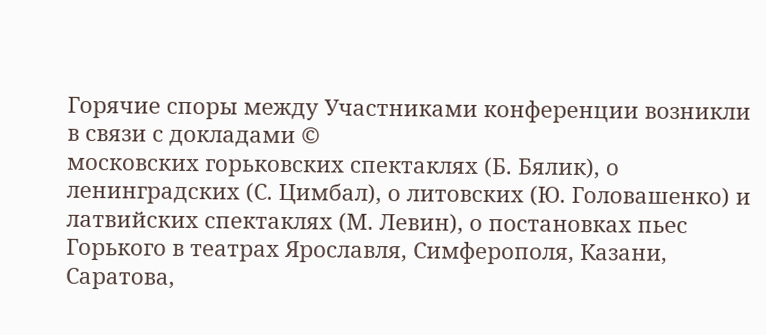Горячие споры между Участниками конференции возникли в связи с докладами ©
московских горьковских спектаклях (Б. Бялик), о ленинградских (С. Цимбал), о литовских (Ю. Головашенко) и латвийских спектаклях (М. Левин), о постановках пьес Горького в театрах Ярославля, Симферополя, Казани, Саратова,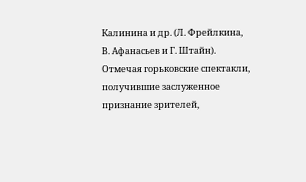Калинина и др. (Л. Фрейлкина, В. Афанасьев и Г. Штайн).
Отмечая горьковские спектакли, получившие заслуженное признание зрителей,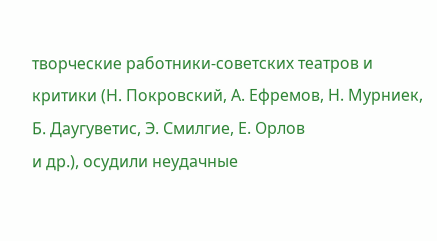творческие работники-советских театров и критики (Н. Покровский, А. Ефремов, Н. Мурниек, Б. Даугуветис, Э. Смилгие, Е. Орлов
и др.), осудили неудачные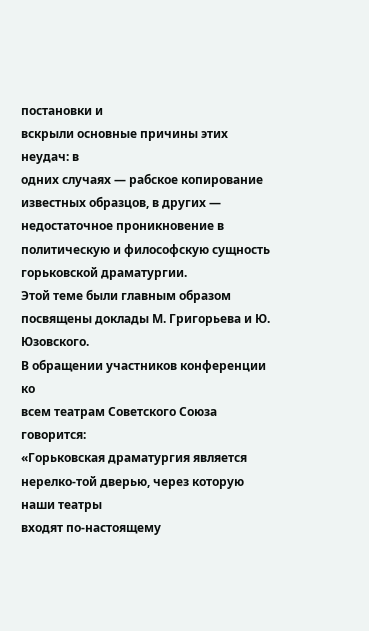постановки и
вскрыли основные причины этих неудач: в
одних случаях — рабское копирование известных образцов, в других — недостаточное проникновение в политическую и философскую сущность горьковской драматургии.
Этой теме были главным образом посвящены доклады М. Григорьева и Ю. Юзовского.
В обращении участников конференции ко
всем театрам Советского Союза говорится:
«Горьковская драматургия является нерелко-той дверью, через которую наши театры
входят по-настоящему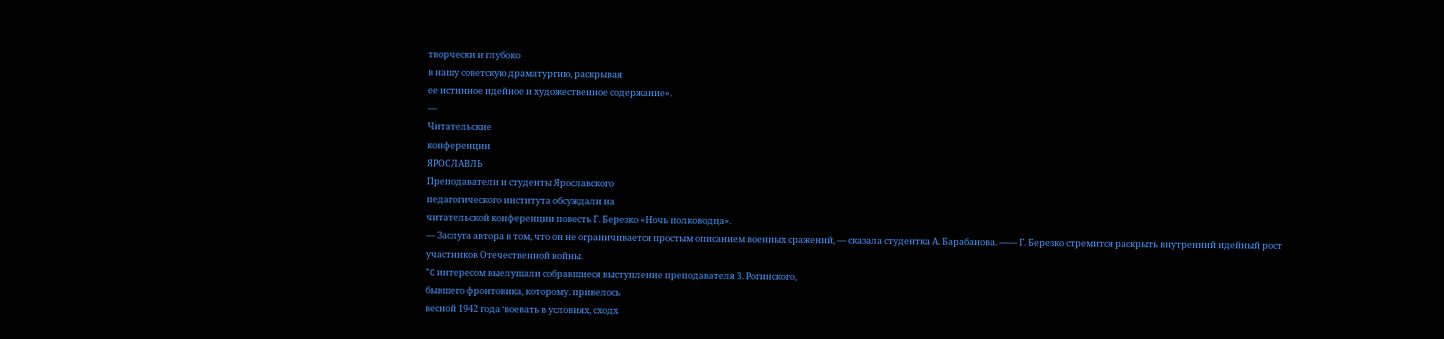творчески и глубоко
в нашу советскую драматургию, раскрывая
ее истинное идейное и художественное содержание».
—
Читательские
конференции
ЯРОСЛАВЛЬ
Преподаватели и студенты Ярославского
педагогического института обсуждали на
читательской конференции повесть Г. Березко «Ночь полководца».
— Заслуга автора в том, что он не ограничивается простым описанием военных сражений, — сказала студентка А. Барабанова. —— Г. Березко стремится раскрыть внутренний идейный рост участников Отечественной войны.
“C интересом выелушали собравшиеся выступление преподавателя 3. Рогинского,
бывшего фронтовика, которому. привелось
весной 1942 года ‘воевать в условиях, сходх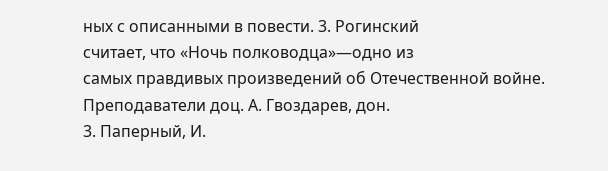ных с описанными в повести. 3. Рогинский
считает, что «Ночь полководца»—одно из
самых правдивых произведений об Отечественной войне.
Преподаватели доц. А. Гвоздарев, дон.
3. Паперный, И.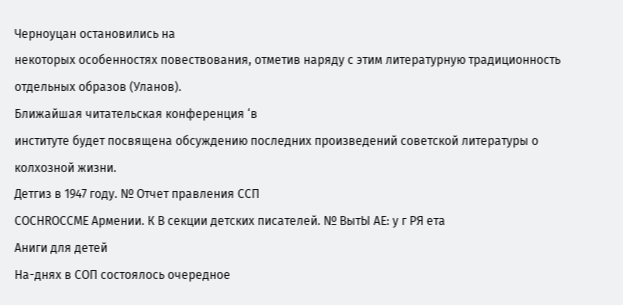Черноуцан остановились на
некоторых особенностях повествования, отметив наряду с этим литературную традиционность отдельных образов (Уланов).
Ближайшая читательская конференция ‘в
институте будет посвящена обсуждению последних произведений советской литературы о колхозной жизни.
Детгиз в 1947 году. № Отчет правления ССП
COCHROCCME Армении. К В секции детских писателей. № ВытЫ АЕ: у г РЯ ета
Аниги для детей
На-днях в СОП состоялось очередное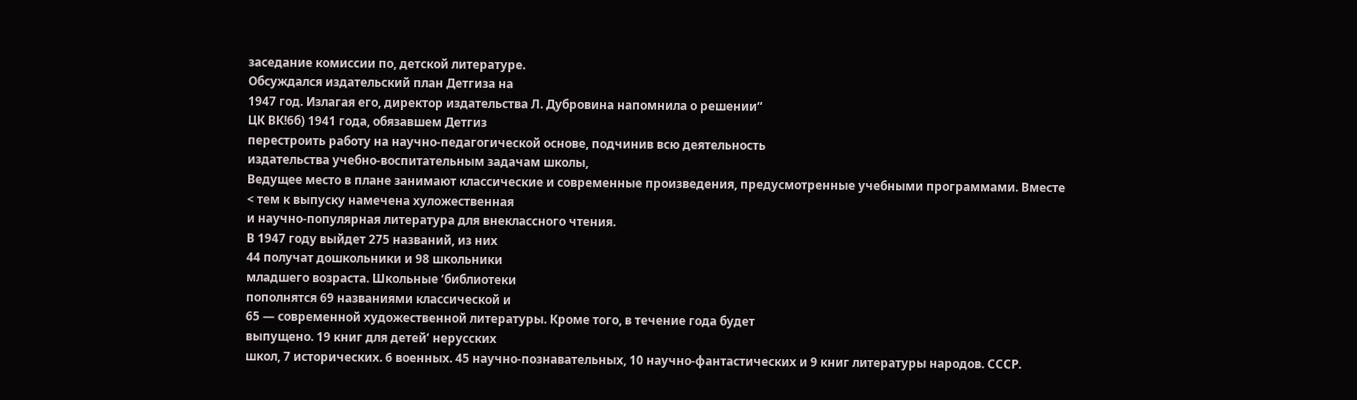заседание комиссии по, детской литературе.
Обсуждался издательский план Детгиза на
1947 год. Излагая его, директор издательства Л. Дубровина напомнила о решении“
ЦК ВК!6б) 1941 года, обязавшем Детгиз
перестроить работу на научно-педагогической основе, подчинив всю деятельность
издательства учебно-воспитательным задачам школы,
Ведущее место в плане занимают классические и современные произведения, предусмотренные учебными программами. Вместе
< тем к выпуску намечена хуложественная
и научно-популярная литература для внеклассного чтения.
В 1947 году выйдет 275 названий, из них
44 получат дошкольники и 98 школьники
младшего возраста. Школьные ‘библиотеки
пополнятся 69 названиями классической и
65 — современной художественной литературы. Кроме того, в течение года будет
выпущено. 19 книг для детей’ нерусских
школ, 7 исторических. 6 военных. 45 научно-познавательных, 10 научно-фантастических и 9 книг литературы народов. СССР.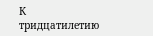К тридцатилетию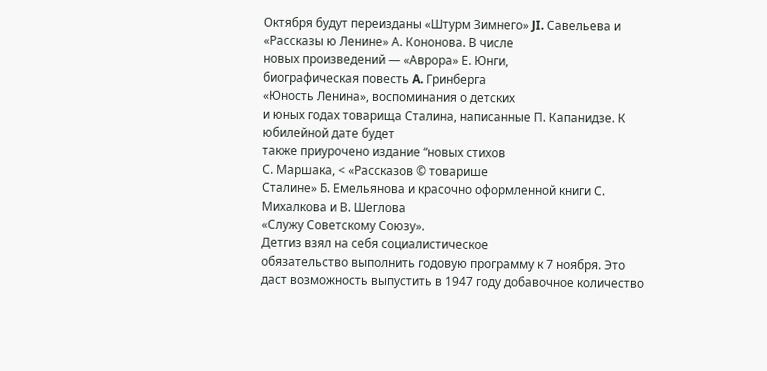Октября будут переизданы «Штурм Зимнего» JI. Савельева и
«Рассказы ю Ленине» А. Кононова. В числе
новых произведений — «Аврора» Е. Юнги,
биографическая повесть A. Гринберга
«Юность Ленина», воспоминания о детских
и юных годах товарища Сталина, написанные П. Капанидзе. К юбилейной дате будет
также приурочено издание “новых стихов
С. Маршака, < «Рассказов © товарише
Сталине» Б. Емельянова и красочно оформленной книги С. Михалкова и В. Шеглова
«Служу Советскому Союзу».
Детгиз взял на себя социалистическое
обязательство выполнить годовую программу к 7 ноября. Это даст возможность выпустить в 1947 году добавочное количество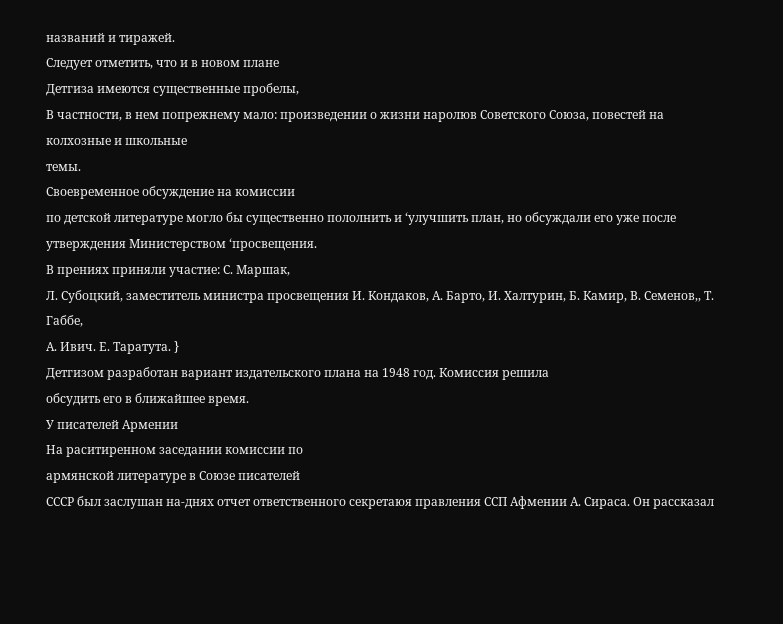названий и тиражей.
Следует отметить, что и в новом плане
Детгиза имеются существенные пробелы,
В частности, в нем попрежнему мало: произведении о жизни наролюв Советского Союза, повестей на колхозные и школьные
темы.
Своевременное обсуждение на комиссии
по детской литературе могло бы существенно пололнить и ‘улучшить план, но обсуждали его уже после утверждения Министерством ‘просвещения.
В прениях приняли участие: С. Маршак,
Л. Субоцкий, заместитель министра просвещения И. Кондаков, А. Барто, И. Халтурин, Б. Камир, В. Семенов,, Т. Габбе,
А. Ивич. Е. Таратута. }
Детгизом разработан вариант издательского плана на 1948 год. Комиссия решила
обсудить его в ближайшее время.
У писателей Армении
На раситиренном заседании комиссии по
армянской литературе в Союзе писателей
СССР был заслушан на-днях отчет ответственного секретаюя правления ССП Афмении А. Сираса. Он рассказал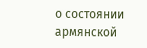о состоянии
армянской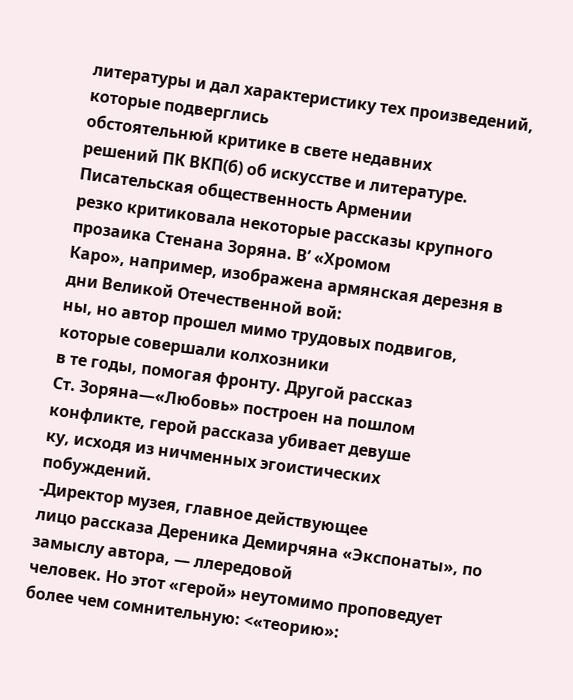литературы и дал характеристику тех произведений, которые подверглись
обстоятельнюй критике в свете недавних
решений ПК ВКП(б) об искусстве и литературе.
Писательская общественность Армении
резко критиковала некоторые рассказы крупного прозаика Стенана Зоряна. В’ «Хромом
Каро», например, изображена армянская дерезня в дни Великой Отечественной вой:
ны, но автор прошел мимо трудовых подвигов, которые совершали колхозники
в те годы, помогая фронту. Другой рассказ
Ст. Зоряна—«Любовь» построен на пошлом
конфликте, герой рассказа убивает девуше
ку, исходя из ничменных эгоистических
побуждений.
-Директор музея, главное действующее
лицо рассказа Дереника Демирчяна «Экспонаты», по замыслу автора, — ллередовой
человек. Но этот «герой» неутомимо проповедует более чем сомнительную: <«теорию»: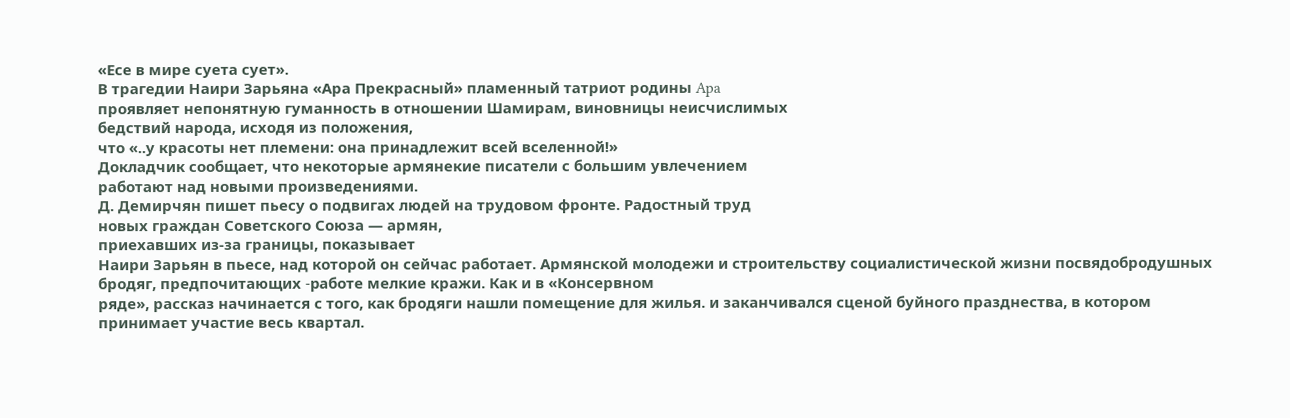«Есе в мире суета сует».
В трагедии Наири Зарьяна «Ара Прекрасный» пламенный татриот родины Apa
проявляет непонятную гуманность в отношении Шамирам, виновницы неисчислимых
бедствий народа, исходя из положения,
что «..у красоты нет племени: она принадлежит всей вселенной!»
Докладчик сообщает, что некоторые армянекие писатели с большим увлечением
работают над новыми произведениями.
Д. Демирчян пишет пьесу о подвигах людей на трудовом фронте. Радостный труд
новых граждан Советского Союза — армян,
приехавших из-за границы, показывает
Наири Зарьян в пьесе, над которой он сейчас работает. Армянской молодежи и строительству социалистической жизни посвядобродушных бродяг, предпочитающих -paботе мелкие кражи. Как и в «Консервном
ряде», рассказ начинается с того, как бродяги нашли помещение для жилья. и заканчивался сценой буйного празднества, в котором принимает участие весь квартал.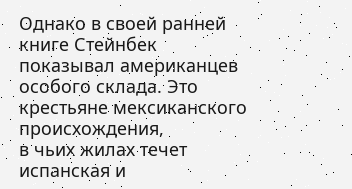Однако в своей ранней книге Стейнбек
показывал американцев особого склада. Это
крестьяне мексиканского происхождения,
в чьих жилах течет испанская и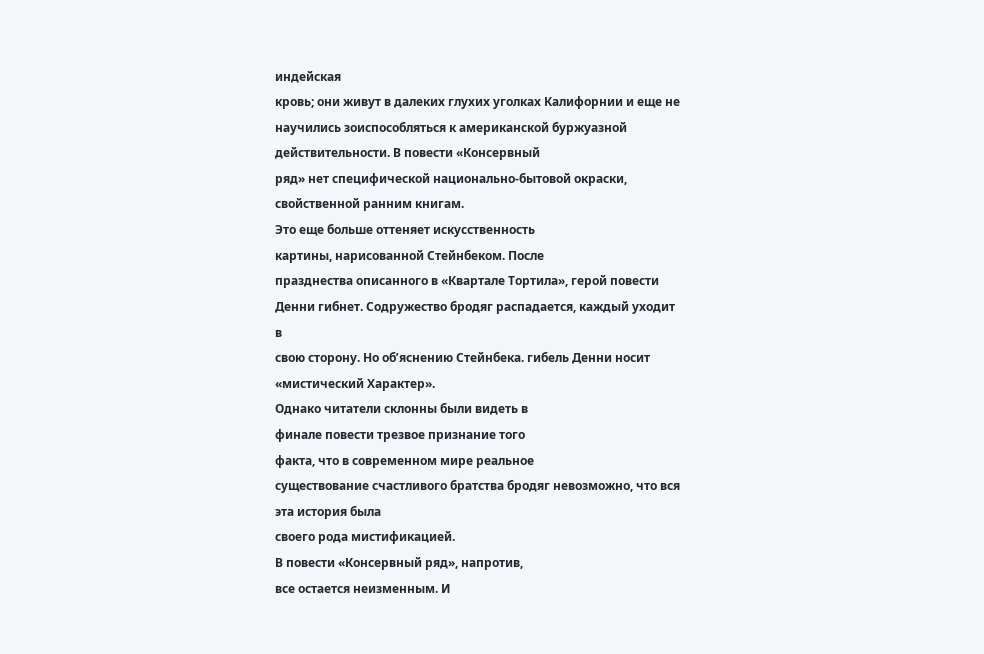индейская
кровь; они живут в далеких глухих уголках Калифорнии и еще не научились зоиспособляться к американской буржуазной
действительности. В повести «Консервный
ряд» нет специфической национально-бытовой окраски, свойственной ранним книгам.
Это еще больше оттеняет искусственность
картины, нарисованной Стейнбеком. После
празднества описанного в «Квартале Тортила», герой повести Денни гибнет. Содружество бродяг распадается, каждый уходит в
свою сторону. Но об’яснению Стейнбека. гибель Денни носит «мистический Характер».
Однако читатели склонны были видеть в
финале повести трезвое признание того
факта, что в современном мире реальное
существование счастливого братства бродяг невозможно, что вся эта история была
своего рода мистификацией.
В повести «Консервный ряд», напротив,
все остается неизменным. И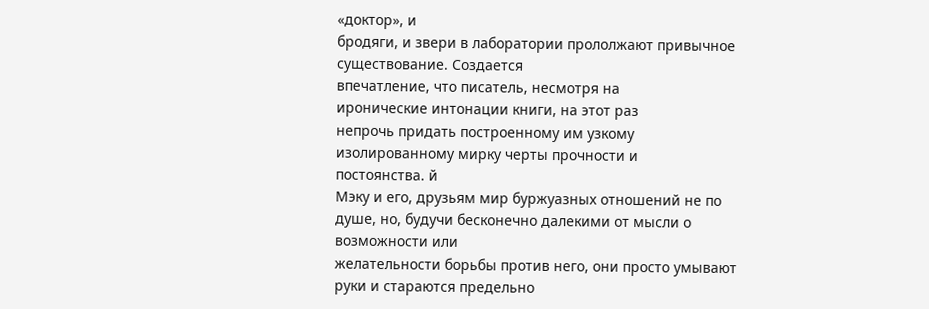«доктор», и
бродяги, и звери в лаборатории прололжают привычное существование. Создается
впечатление, что писатель, несмотря на
иронические интонации книги, на этот раз
непрочь придать построенному им узкому
изолированному мирку черты прочности и
постоянства. й
Мэку и его, друзьям мир буржуазных отношений не по душе, но, будучи бесконечно далекими от мысли о возможности или
желательности борьбы против него, они просто умывают руки и стараются предельно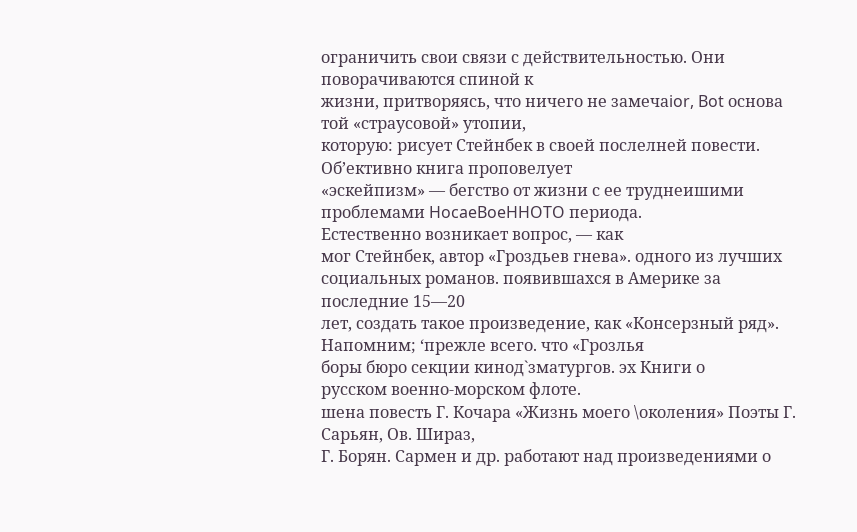ограничить свои связи с действительностью. Они поворачиваются спиной к
жизни, притворяясь, что ничего не замечаior, Bot основа той «страусовой» утопии,
которую: рисует Стейнбек в своей послелней повести. Об’ективно книга проповелует
«эскейпизм» — бегство от жизни с ее труднеишими проблемами HocaeBoeHHOTO периода.
Естественно возникает вопрос, — как
мог Стейнбек, автор «Гроздьев гнева». одного из лучших социальных романов. появившахся в Америке за последние 15—20
лет, создать такое произведение, как «Консерзный ряд».
Напомним; ‘прежле всего. что «Грозлья
боры бюро секции кинод`зматургов. эх Книги о
русском военно-морском флоте.
шена повесть Г. Кочара «Жизнь моего \околения» Поэты Г. Сарьян, Ов. Шираз,
Г. Борян. Сармен и др. работают над произведениями о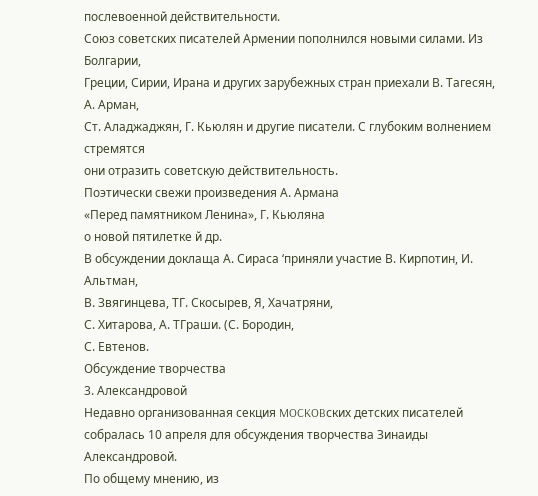послевоенной действительности.
Союз советских писателей Армении пополнился новыми силами. Из Болгарии,
Греции, Сирии, Ирана и других зарубежных стран приехали В. Тагесян, А. Арман,
Ст. Аладжаджян, Г. Кьюлян и другие писатели. С глубоким волнением стремятся
они отразить советскую действительность.
Поэтически свежи произведения А. Армана
«Перед памятником Ленина», Г. Кьюляна
о новой пятилетке й др.
В обсуждении доклаща А. Сираса ‘приняли участие В. Кирпотин, И. Альтман,
В. Звягинцева, ТГ. Скосырев, Я, Хачатряни,
С. Хитарова, А. ТГраши. (С. Бородин,
С. Евтенов.
Обсуждение творчества
3. Александровой
Недавно организованная секция MOCKOBских детских писателей собралась 10 апреля для обсуждения творчества Зинаиды
Александровой.
По общему мнению, из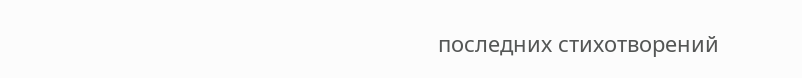последних стихотворений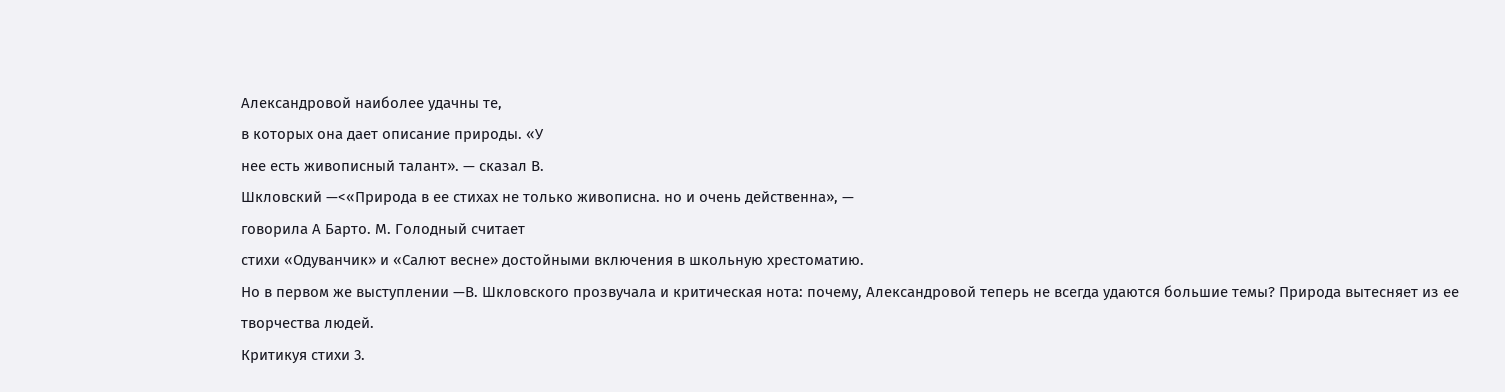Александровой наиболее удачны те,
в которых она дает описание природы. «У
нее есть живописный талант». — сказал В.
Шкловский —<«Природа в ее стихах не только живописна. но и очень действенна», —
говорила А Барто. М. Голодный считает
стихи «Одуванчик» и «Салют весне» достойными включения в школьную хрестоматию.
Но в первом же выступлении —В. Шкловского прозвучала и критическая нота: почему, Александровой теперь не всегда удаются большие темы? Природа вытесняет из ее
творчества людей.
Критикуя стихи 3.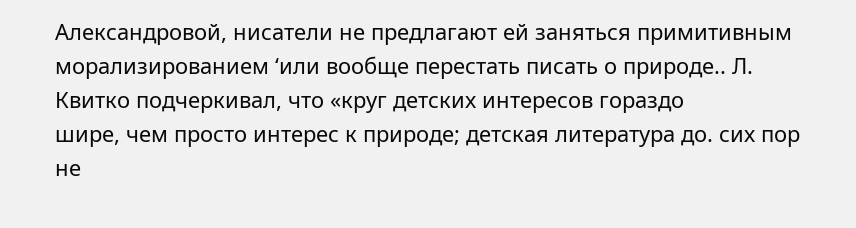Александровой, нисатели не предлагают ей заняться примитивным морализированием ‘или вообще перестать писать о природе.. Л. Квитко подчеркивал, что «круг детских интересов гораздо
шире, чем просто интерес к природе; детская литература до. сих пор не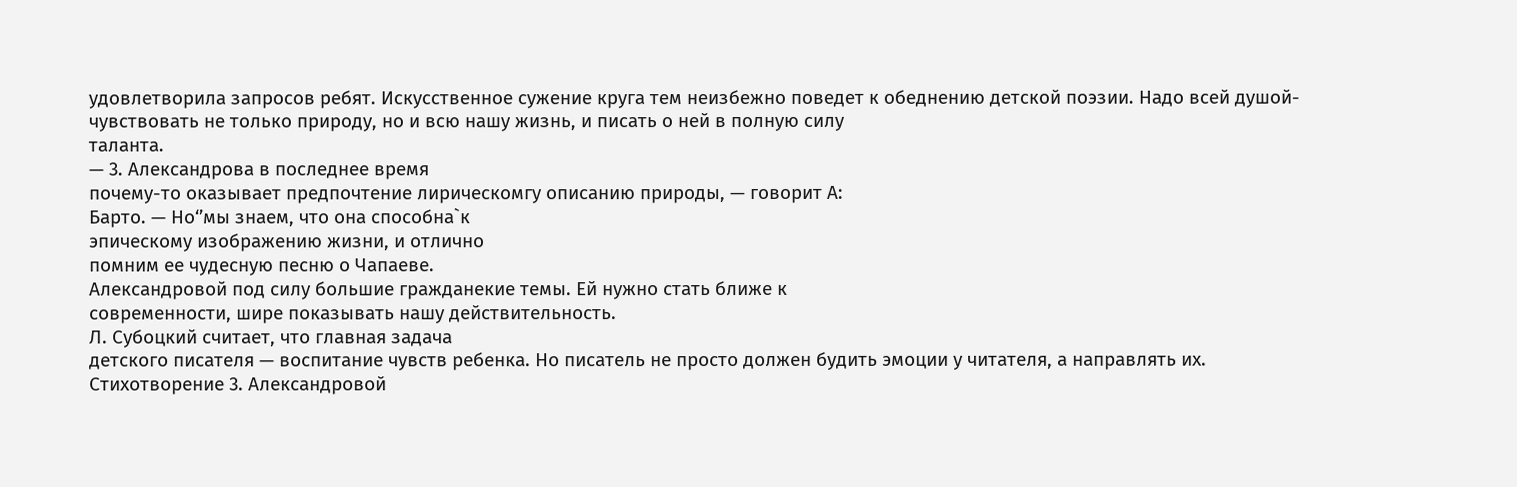удовлетворила запросов ребят. Искусственное сужение круга тем неизбежно поведет к обеднению детской поэзии. Надо всей душой-чувствовать не только природу, но и всю нашу жизнь, и писать о ней в полную силу
таланта.
— 3. Александрова в последнее время
почему-то оказывает предпочтение лирическомгу описанию природы, — говорит А:
Барто. — Но‘’мы знаем, что она способна`к
эпическому изображению жизни, и отлично
помним ее чудесную песню о Чапаеве.
Александровой под силу большие гражданекие темы. Ей нужно стать ближе к
современности, шире показывать нашу действительность.
Л. Субоцкий считает, что главная задача
детского писателя — воспитание чувств ребенка. Но писатель не просто должен будить эмоции у читателя, а направлять их.
Стихотворение 3. Александровой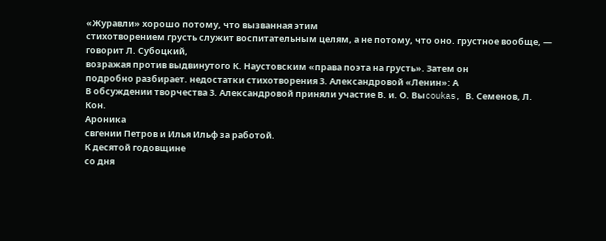«Журавли» хорошо потому, что вызванная этим
стихотворением грусть служит воспитательным целям, а не потому, что оно. грустное вообще, — говорит Л. Субоцкий,
возражая против выдвинутого К. Наустовским «права поэта на грусть». Затем он
подробно разбирает. недостатки стихотворения 3. Александровой «Ленин»: А
В обсуждении творчества 3. Александровой приняли участие В. и. О. Выcoukas, В. Семенов, Л. Кон.
Ароника
свгении Петров и Илья Ильф за работой.
К десятой годовщине
со дня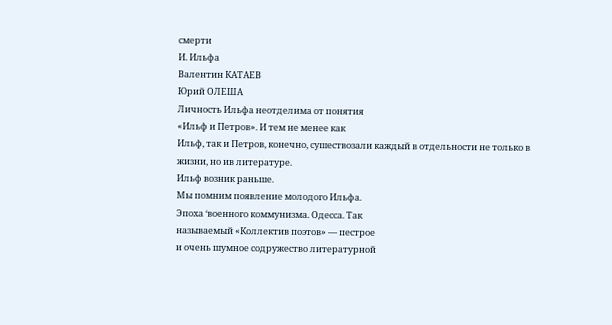смерти
И. Ильфа
Валентин КАТАЕВ
Юрий ОЛЕША
Личность Ильфа неотделима от понятия
«Ильф и Петров». И тем не менее как
Ильф, так и Петров, конечно, сушествозали каждый в отдельности не только в
жизни, но ив литературе.
Ильф возник раньше.
Мы помним появление молодого Ильфа.
Эпоха ‘военного коммунизма. Одесса. Так
называемый «Коллектив поэтов» — пестрое
и очень шумное содружество литературной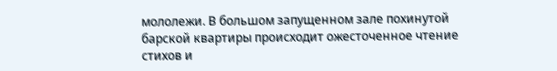мололежи. В большом запущенном зале похинутой барской квартиры происходит ожесточенное чтение стихов и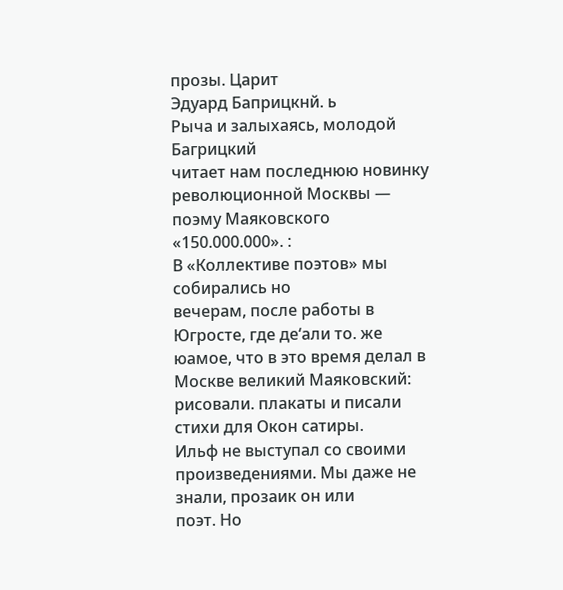прозы. Царит
Эдуард Баприцкнй. ь
Рыча и залыхаясь, молодой Багрицкий
читает нам последнюю новинку революционной Москвы — поэму Маяковского
«150.000.000». :
В «Коллективе поэтов» мы собирались но
вечерам, после работы в Югросте, где де‘али то. же юамое, что в это время делал в
Москве великий Маяковский: рисовали. плакаты и писали стихи для Окон сатиры.
Ильф не выступал со своими произведениями. Мы даже не знали, прозаик он или
поэт. Но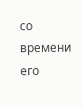со времени его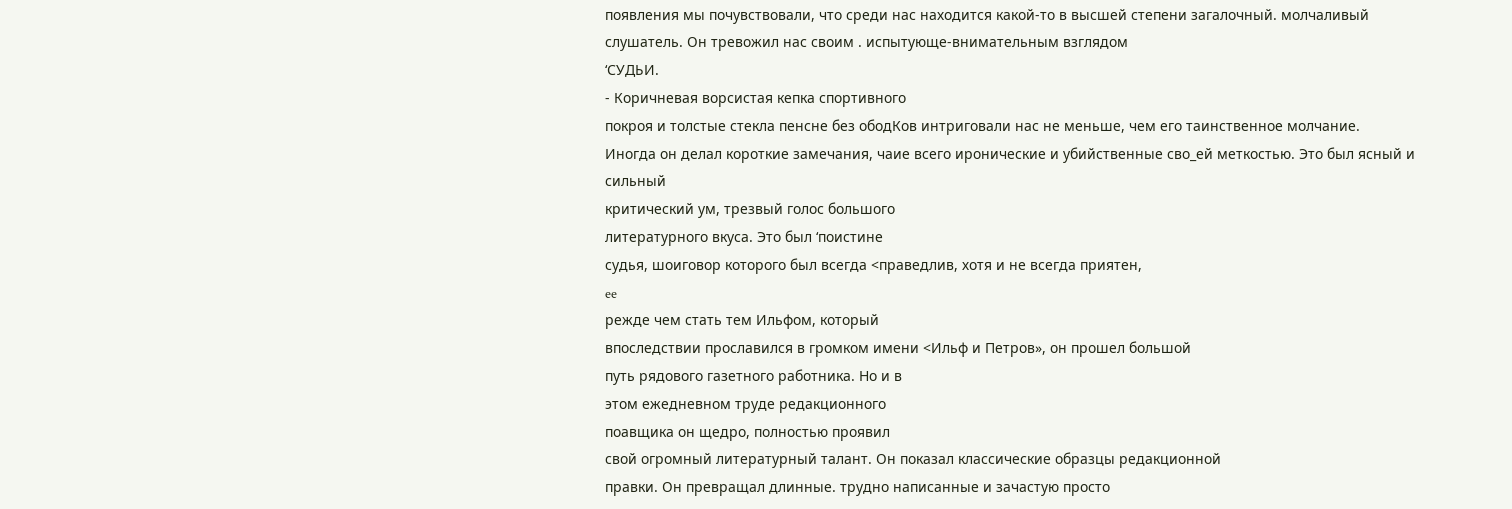появления мы почувствовали, что среди нас находится какой-то в высшей степени загалочный. молчаливый слушатель. Он тревожил нас своим . испытующе-внимательным взглядом
‘СУДЬИ.
- Коричневая ворсистая кепка спортивного
покроя и толстые стекла пенсне без ободКов интриговали нас не меньше, чем его таинственное молчание.
Иногда он делал короткие замечания, чаие всего иронические и убийственные сво_ей меткостью. Это был ясный и сильный
критический ум, трезвый голос большого
литературного вкуса. Это был ‘поистине
судья, шоиговор которого был всегда <праведлив, хотя и не всегда приятен,
ee
режде чем стать тем Ильфом, который
впоследствии прославился в громком имени <Ильф и Петров», он прошел большой
путь рядового газетного работника. Но и в
этом ежедневном труде редакционного
поавщика он щедро, полностью проявил
свой огромный литературный талант. Он показал классические образцы редакционной
правки. Он превращал длинные. трудно написанные и зачастую просто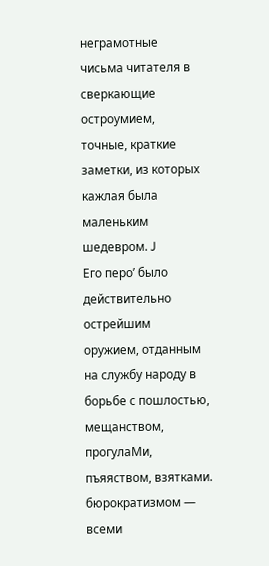неграмотные
чисьма читателя в сверкающие остроумием,
точные, краткие заметки, из которых кажлая была маленьким шедевром. J
Его перо’ было действительно острейшим
оружием, отданным на службу народу в
борьбе с пошлостью, мещанством, прогулаМи, пъяяством, взятками. бюрократизмом —
всеми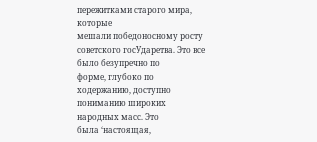пережитками старого мира, которые
мешали победоносному росту советского госУдаретва. Это все было безупречно по
форме, глубоко по ходержанию, доступно
пониманию широких народных масс. Это
была ‘настоящая,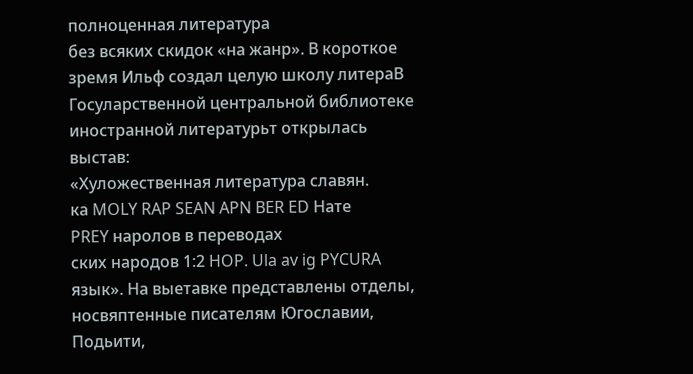полноценная литература
без всяких скидок «на жанр». В короткое
зремя Ильф создал целую школу литераВ Госуларственной центральной библиотеке
иностранной литературьт открылась выстав:
«Хуложественная литература славян.
ка MOLY RAP SEAN APN BER ED Нате
PREY наролов в переводах
ских народов 1:2 HOP. Ula av ig PYCURA
язык». На выетавке представлены отделы,
носвяптенные писателям Югославии, Подьити,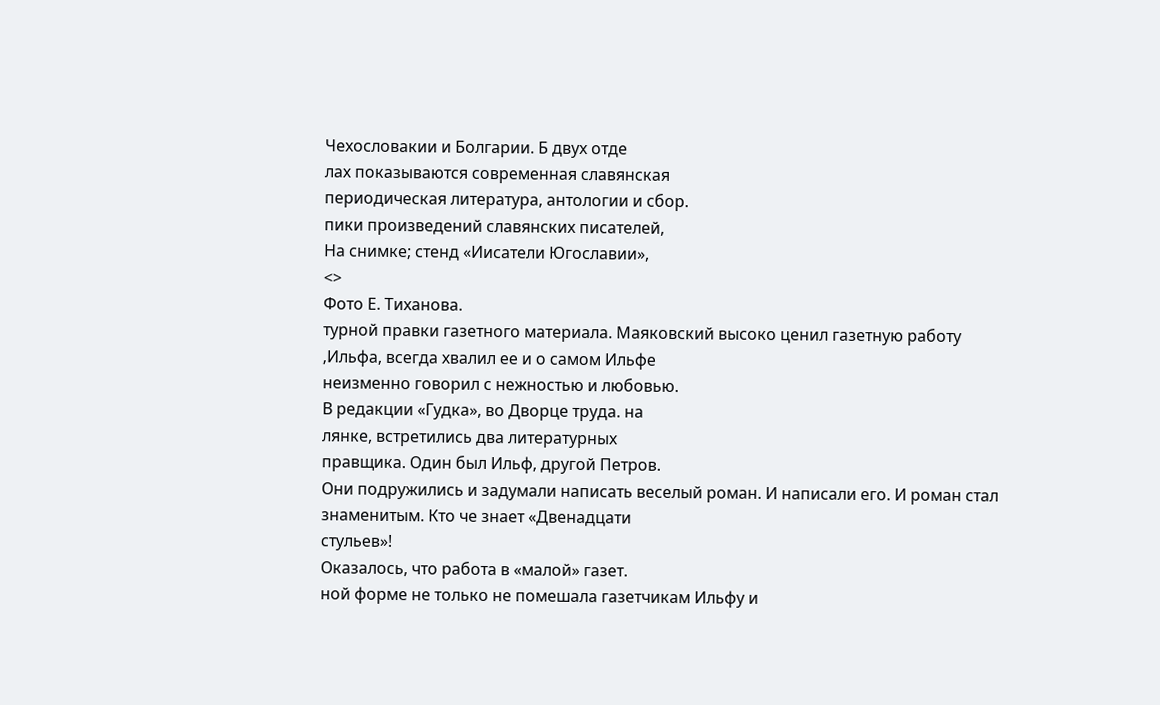Чехословакии и Болгарии. Б двух отде
лах показываются современная славянская
периодическая литература, антологии и сбор.
пики произведений славянских писателей,
На снимке; стенд «Иисатели Югославии»,
<>
Фото Е. Тиханова.
турной правки газетного материала. Маяковский высоко ценил газетную работу
‚Ильфа, всегда хвалил ее и о самом Ильфе
неизменно говорил с нежностью и любовью.
В редакции «Гудка», во Дворце труда. на
лянке, встретились два литературных
правщика. Один был Ильф, другой Петров.
Они подружились и задумали написать веселый роман. И написали его. И роман стал
знаменитым. Кто че знает «Двенадцати
стульев»!
Оказалось, что работа в «малой» газет.
ной форме не только не помешала газетчикам Ильфу и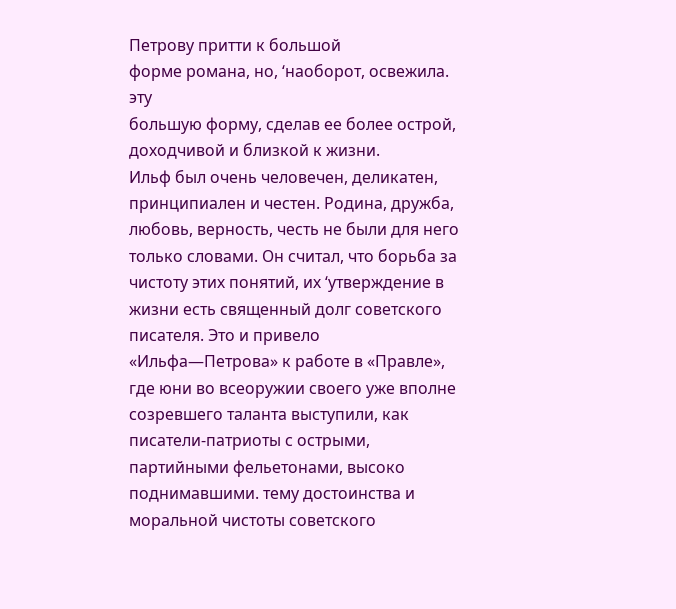Петрову притти к большой
форме романа, но, ‘наоборот, освежила. эту
большую форму, сделав ее более острой,
доходчивой и близкой к жизни.
Ильф был очень человечен, деликатен,
принципиален и честен. Родина, дружба,
любовь, верность, честь не были для него
только словами. Он считал, что борьба за
чистоту этих понятий, их ‘утверждение в
жизни есть священный долг советского писателя. Это и привело «Ильфа—Петрова» к работе в «Правле», где юни во всеоружии своего уже вполне созревшего таланта выступили, как писатели-патриоты с острыми, партийными фельетонами, высоко
поднимавшими. тему достоинства и моральной чистоты советского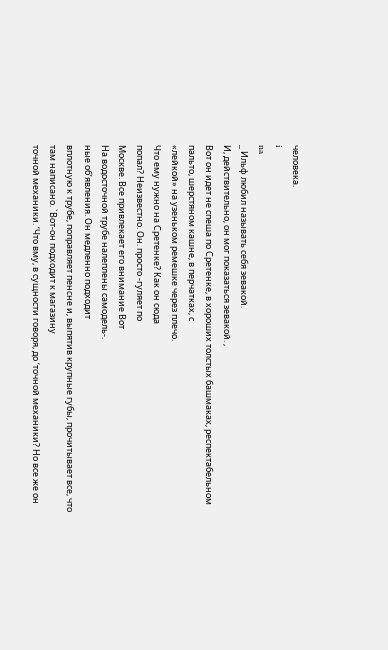человека.
i
na
_ Ильф любил называть себя зевакой.
И, действительно, он мог показаться зевакой. ,
Вот он идет не спеша по Сретенке, в хороших толстых башмаках, респектабельном
пальто, шерстяном кашне, в перчатках, с
«лейкой» на узеньком ремешке через плечо.
Что ему нужно на Сретенке? Как он сюда
попал? Неизвестно. Он. просто -гуляет по
Москве. Все привлекает его внимание Вот
На водосточной трубе налеплены самодель-.
ные об’явления. Он медленно подходит
вплотную к трубе, поправляет пенсне и, выпятив крупные губы, прочитывает все, что
там написано. `Вот-он подходит к магазину
точной механики. ‘Что вму, в сущности говоря, до ‘точной механики? Но все же он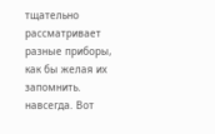тщательно рассматривает разные приборы,
как бы желая их запомнить. навсегда. Вот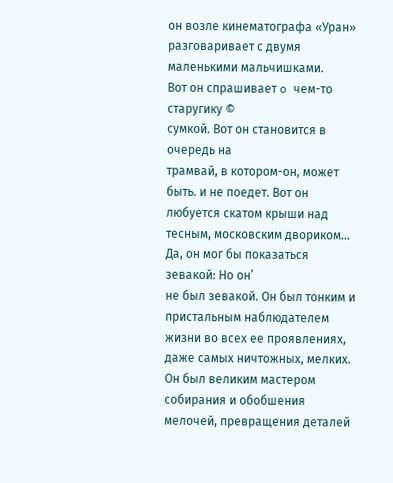он возле кинематографа «Уран» разговаривает с двумя маленькими мальчишками.
Вот он спрашивает o чем-то старугику ©
сумкой. Вот он становится в очередь на
трамвай, в котором-он, может быть. и не поедет. Вот он любуется скатом крыши над
тесным, московским двориком...
Да, он мог бы показаться зевакой: Но он’
не был зевакой. Он был тонким и пристальным наблюдателем жизни во всех ее проявлениях, даже самых ничтожных, мелких.
Он был великим мастером собирания и обобшения мелочей, превращения деталей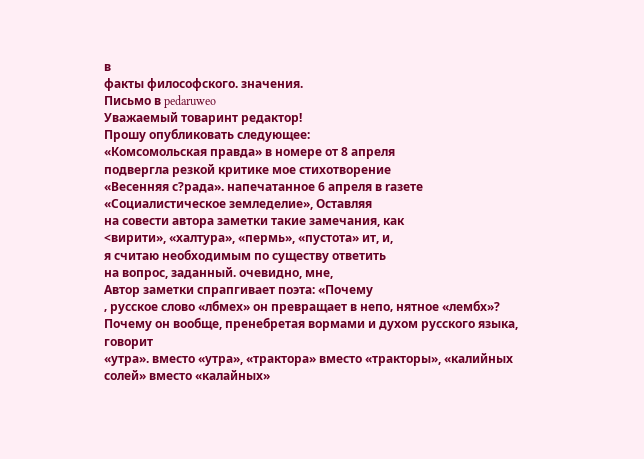в
факты философского. значения.
Письмо в pedaruweo
Уважаемый товаринт редактор!
Прошу опубликовать следующее:
«Комсомольская правда» в номере от 8 апреля
подвергла резкой критике мое стихотворение
«Весенняя с?рада». напечатанное 6 апреля в raзете «Социалистическое земледелие», Оставляя
на совести автора заметки такие замечания, как
<вирити», «халтура», «пермь», «пустота» ит, и,
я считаю необходимым по существу ответить
на вопрос, заданный. очевидно, мне,
Автор заметки спрапгивает поэта: «Почему
‚ русское слово «лбмех» он превращает в непо‚ нятное «лембх»? Почему он вообще, пренебретая вормами и духом русского языка, говорит
«утра». вместо «утра», «трактора» вместо «тракторы», «калийных солей» вместо «калайных»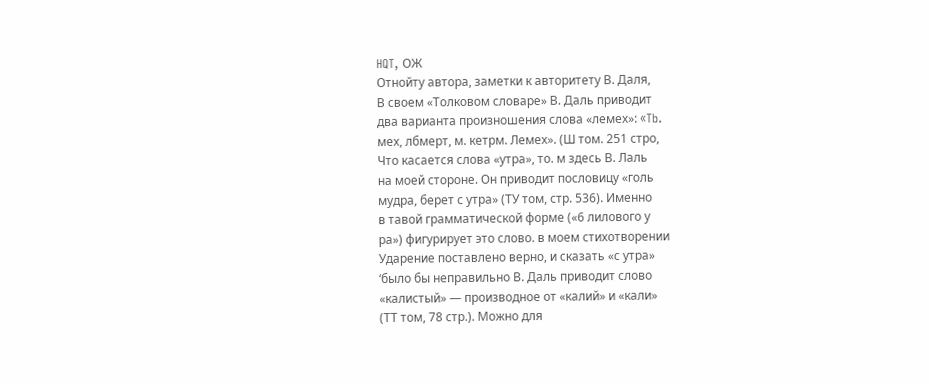HQT, ОЖ
Отнойту автора, заметки к авторитету В. Даля,
В своем «Толковом словаре» В. Даль приводит
два варианта произношения слова «лемех»: «Tb.
мех, лбмерт, м. кетрм. Лемех». (Ш том. 251 стро,
Что касается слова «утра», то. м здесь В. Лаль
на моей стороне. Он приводит пословицу «голь
мудра, берет с утра» (ТУ том, стр. 536). Именно
в тавой грамматической форме («6 лилового у
ра») фигурирует это слово. в моем стихотворении
Ударение поставлено верно, и сказать «с утра»
‘было бы неправильно В. Даль приводит слово
«калистый» — производное от «калий» и «кали»
(ТТ том, 78 стр.). Можно для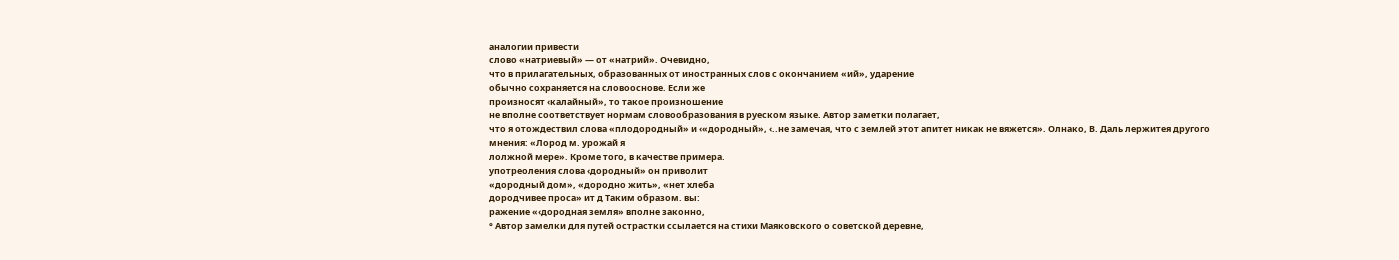аналогии привести
слово «натриевый» — от «натрий». Очевидно,
что в прилагательных, образованных от иностранных слов с окончанием «ий», ударение
обычно сохраняется на словооснове. Если же
произносят ‹калайный», то такое произношение
не вполне соответствует нормам словообразования в руеском языке. Автор заметки полагает,
что я отождествил слова «плодородный» и ‹«дородный», ‹..не замечая, что с землей этот апитет никак не вяжется». Олнако, В. Даль лержитея другого мнения: «Лород м. урожай я
лолжной мере». Кроме того, в качестве примера.
употреоления слова ‹дородный» он приволит
«дородный дом», «дородно жить», «нет хлеба
дородчивее проса» ит д Таким образом. вы:
ражение «‹дородная земля» вполне законно,
° Автор замелки для путей острастки ссылается на стихи Маяковского о советской деревне,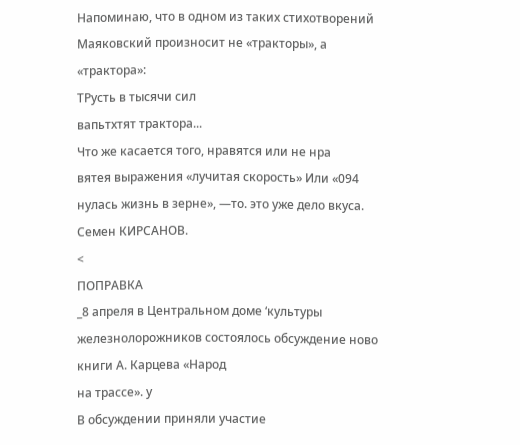Напоминаю, что в одном из таких стихотворений Маяковский произносит не «тракторы», а
«трактора»:
ТРусть в тысячи сил
вапьтхтят трактора...
Что же касается того, нравятся или не нра
вятея выражения «лучитая скорость» Или «094
нулась жизнь в зерне», —то. это уже дело вкуса.
Семен КИРСАНОВ.
<
ПОПРАВКА
_8 апреля в Центральном доме ‘культуры железнолорожников состоялось обсуждение ново книги А. Карцева «Народ
на трассе». у
В обсуждении приняли участие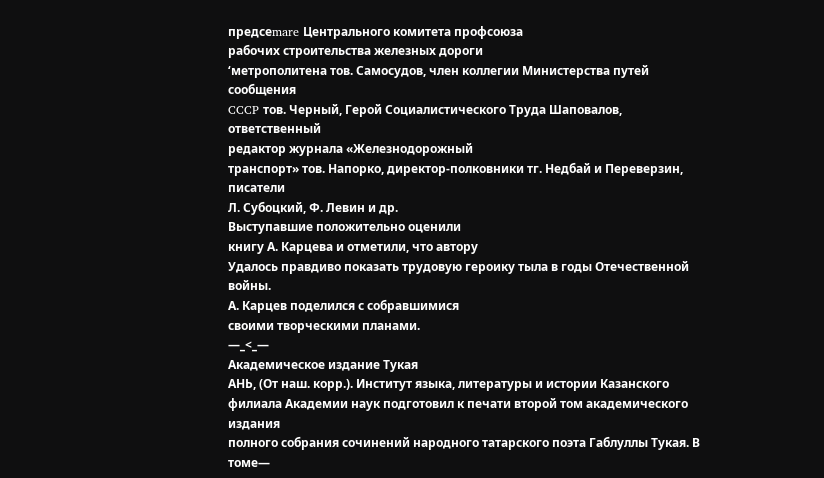предсеmare Центрального комитета профсоюза
рабочих строительства железных дороги
‘метрополитена тов. Самосудов, член коллегии Министерства путей сообщения
CCCP тов. Черный, Герой Социалистического Труда Шаповалов, ответственный
редактор журнала «Железнодорожный
транспорт» тов. Напорко, директор-полковники тг. Недбай и Переверзин, писатели
Л. Субоцкий, Ф. Левин и др.
Выступавшие положительно оценили
книгу А. Карцева и отметили, что автору
Удалось правдиво показать трудовую героику тыла в годы Отечественной войны.
А. Карцев поделился с собравшимися
своими творческими планами.
—_<_—
Академическое издание Тукая
АНЬ, (От наш. корр.). Институт языка, литературы и истории Казанского филиала Академии наук подготовил к печати второй том академического издания
полного собрания сочинений народного татарского поэта Габлуллы Тукая. В томе—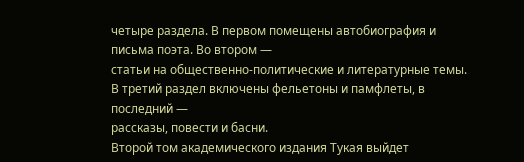четыре раздела. В первом помещены автобиография и письма поэта. Во втором —
статьи на общественно-политические и литературные темы. В третий раздел включены фельетоны и памфлеты, в последний —
рассказы, повести и басни.
Второй том академического издания Тукая выйдет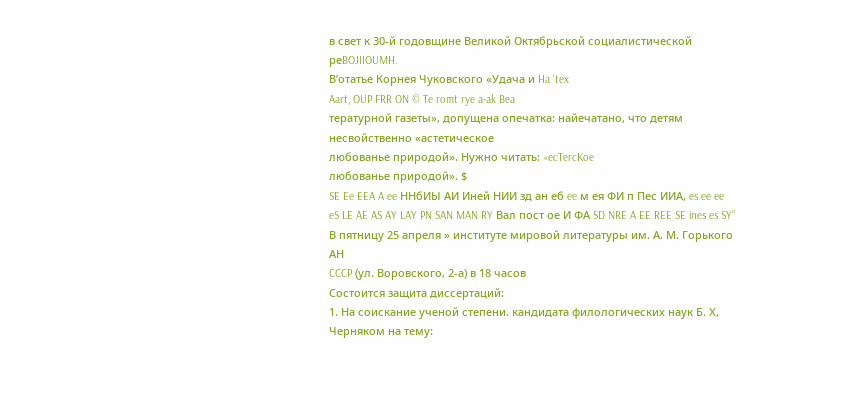в свет к 30-й годовщине Beликой Октябрьской социалистической реBOJIIOUMH.
В’отатье Корнея Чуковского «Удача и Ha ‘tex
Aart, OUP FRR ON © Te romt rye a-ak Bea
тературной газеты», допущена опечатка: найечатано, что детям несвойственно «астетическое
любованье природой». Нужно читать: «ecTercKoe
любованье природой». $
SE Ee EEA A ee ННбИЫ АИ Иней НИИ зд ан еб ee м ея ФИ п Пес ИИА, es ee ee
eS LE AE AS AY LAY PN SAN MAN RY Вал пост ое И ФА SD NRE A EE REE SE ines es SY”
В пятницу 25 апреля » институте мировой литературы им. А. М. Горького АН
CCCP (ул. Воровского, 2-а) в 18 часов
Состоится защита диссертаций:
1. На соискание ученой степени. кандидата филологических наук Б. Х, Черняком на тему: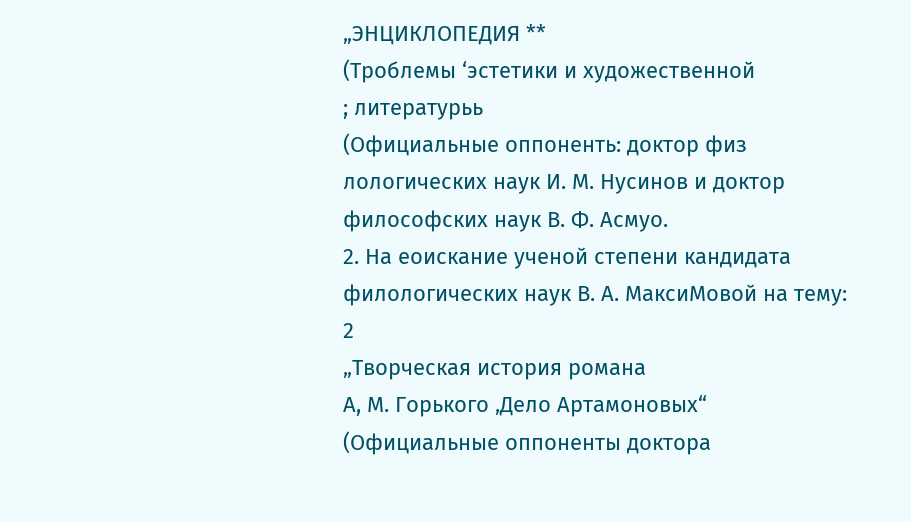„ЭНЦИКЛОПЕДИЯ **
(Троблемы ‘эстетики и художественной
; литературьь
(Официальные оппоненть: доктор физ
лологических наук И. М. Нусинов и доктор философских наук В. Ф. Асмуо.
2. На еоискание ученой степени кандидата филологических наук В. А. МаксиМовой на тему: 2
„Творческая история романа
А, М. Горького ‚Дело Артамоновых“
(Официальные оппоненты доктора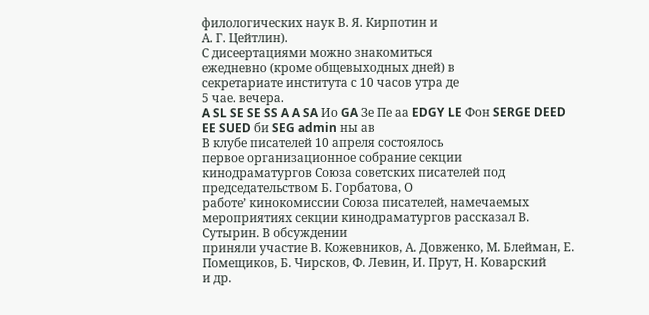филологических наук В. Я. Кирпотин и
А. Г. Цейтлин).
С дисеертациями можно знакомиться
ежедневно (кроме общевыходных дней) в
секретариате института с 10 часов утра де
5 чае. вечера.
A SL SE SE SS A A SA Ио GA Зе Пе аа EDGY LE Фон SERGE DEED EE SUED би SEG admin ны ав
В клубе писателей 10 апреля состоялось
первое организационное собрание секции
кинодраматургов Союза советских писателей под председательством Б. Горбатова, О
работе’ кинокомиссии Союза писателей, намечаемых мероприятиях секции кинодраматургов рассказал В. Сутырин. В обсуждении
приняли участие В. Кожевников, А. Довженко, М. Блейман, Е. Помещиков, Б. Чирсков, Ф. Левин, И. Прут, Н. Коварский
и др.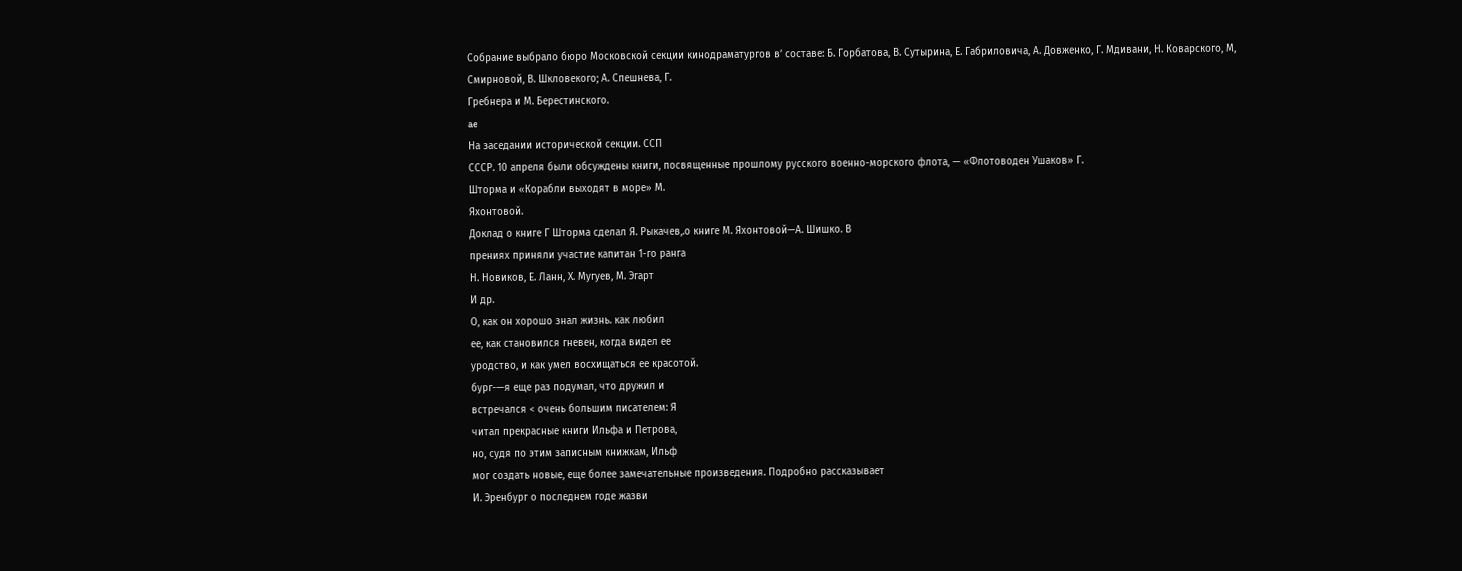Собрание выбрало бюро Московской секции кинодраматургов в’ составе: Б. Горбатова, В. Сутырина, Е. Габриловича, А. Довженко, Г. Мдивани, Н. Коварского, М,
Смирновой, В. Шкловекого; А. Спешнева, Г.
Гребнера и М. Берестинского.
ae
На заседании исторической секции. ССП
СССР. 10 апреля были обсуждены книги, посвященные прошлому русского военно-морского флота, — «Флотоводен Ушаков» Г.
Шторма и «Корабли выходят в море» М.
Яхонтовой.
Доклад о книге Г Шторма сделал Я. Рыкачев,.о книге М. Яхонтовой—А. Шишко. В
прениях приняли участие капитан 1-го ранга
Н. Новиков, Е. Ланн, Х. Мугуев, М. Эгарт
И др.
О, как он хорошо знал жизнь. как любил
ее, как становился гневен, когда видел ее
уродство, и как умел восхищаться ее красотой.
бург-—я еще раз подумал, что дружил и
встречался < очень большим писателем: Я
читал прекрасные книги Ильфа и Петрова,
но, судя по этим записным книжкам, Ильф
мог создать новые, еще более замечательные произведения. Подробно рассказывает
И. Эренбург о последнем годе жазви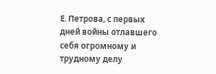Е. Петрова, с первых дней войны отлавшего себя огромному и трудному делу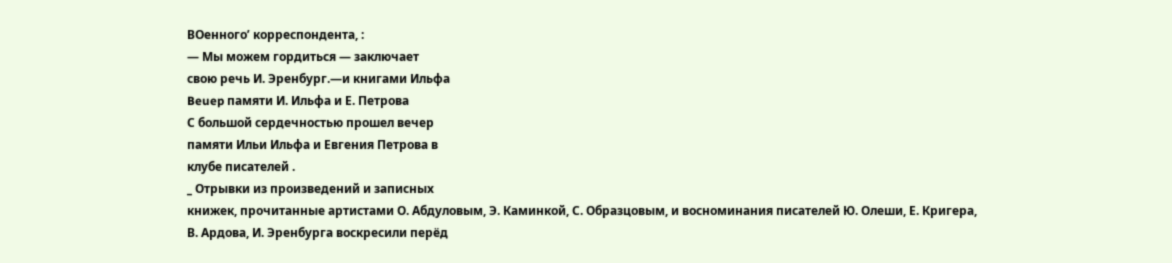BOенного’ корреспондента, :
— Мы можем гордиться — заключает
свою речь И. Эренбург.—и книгами Ильфа
Beuep памяти И. Ильфа и Е. Петрова
С большой сердечностью прошел вечер
памяти Ильи Ильфа и Евгения Петрова в
клубе писателей .
_ Отрывки из произведений и записных
книжек, прочитанные артистами О. Абдуловым, Э. Каминкой, С. Образцовым, и восноминания писателей Ю. Олеши, Е. Кригера,
В. Ардова, И. Эренбурга воскресили перёд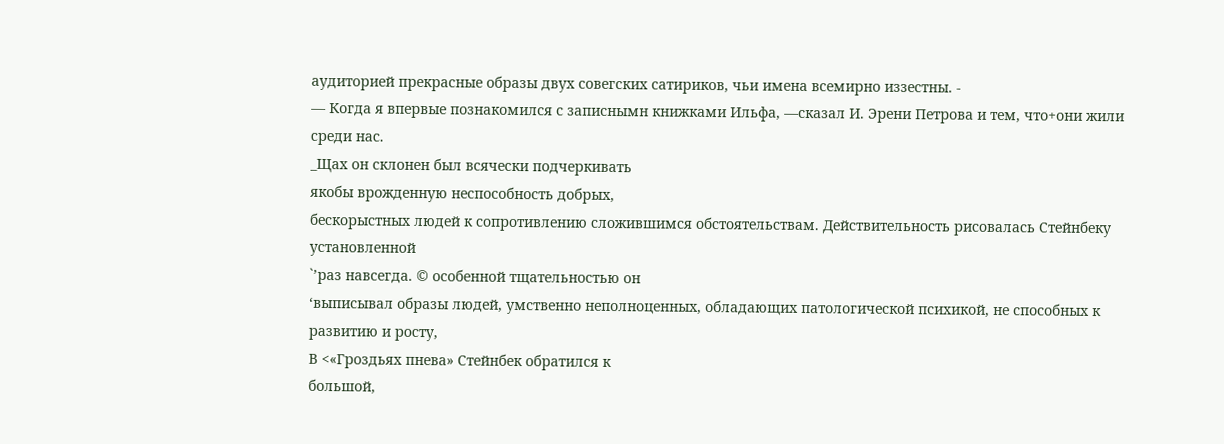аудиторией прекрасные образы двух совегских сатириков, чьи имена всемирно иззестны. -
— Когда я впервые познакомился с записнымн книжками Ильфа, —сказал И. Эрени Петрова и тем, что+они жили среди нас.
_Щах он склонен был всячески подчеркивать
якобы врожденную неспособность добрых,
бескорыстных людей к сопротивлению сложившимся обстоятельствам. Действительность рисовалась Стейнбеку установленной
`’раз навсегда. © особенной тщательностью он
‘выписывал образы людей, умственно неполноценных, обладающих патологической психикой, не способных к развитию и росту,
В <«Гроздьях пнева» Стейнбек обратился к
большой,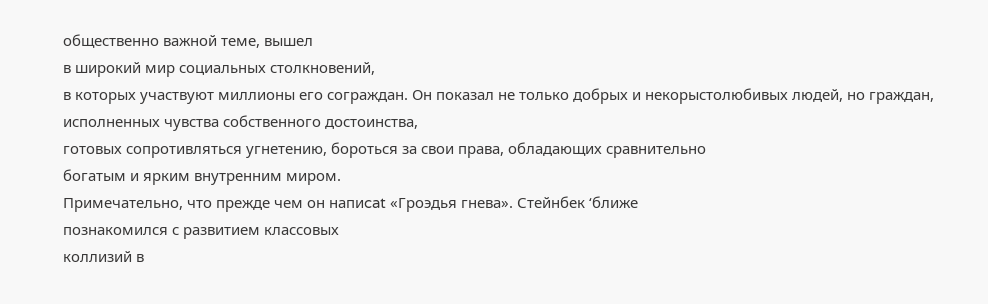общественно важной теме, вышел
в широкий мир социальных столкновений,
в которых участвуют миллионы его сограждан. Он показал не только добрых и некорыстолюбивых людей, но граждан, исполненных чувства собственного достоинства,
готовых сопротивляться угнетению, бороться за свои права, обладающих сравнительно
богатым и ярким внутренним миром.
Примечательно, что прежде чем он напиcat «Гроэдья гнева». Стейнбек ‘ближе
познакомился с развитием классовых
коллизий в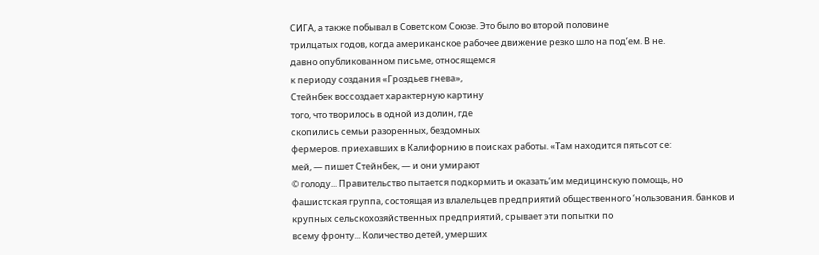СИГА, а также побывал в Советском Союзе. Это было во второй половине
трилцатых годов, когда американское рабочее движение резко шло на под’ем. В не.
давно опубликованном письме, относящемся
к периоду создания «Гроздьев гнева»,
Стейнбек воссоздает характерную картину
того, что творилось в одной из долин, где
скопились семьи разоренных, бездомных
фермеров. приехавших в Калифорнию в поисках работы. «Там находится пятьсот се:
мей, — пишет Стейнбек, — и они умирают
© голоду... Правительство пытается подкормить и оказать‘им медицинскую помощь, но
фашистская группа, состоящая из влалельцев предприятий общественного ‘нользования. банков и крупных сельскохозяйственных предприятий, срывает эти попытки по
всему фронту... Количество детей, умерших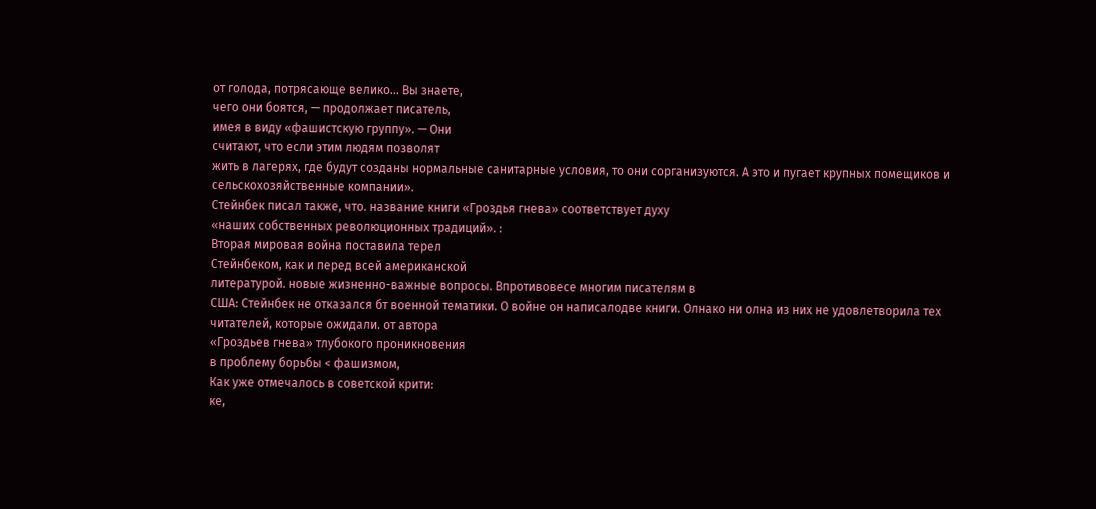от голода, потрясающе велико... Вы знаете,
чего они боятся, — продолжает писатель,
имея в виду «фашистскую группу». — Они
считают, что если этим людям позволят
жить в лагерях, где будут созданы нормальные санитарные условия, то они сорганизуются. А это и пугает крупных помещиков и
сельскохозяйственные компании».
Стейнбек писал также, что. название книги «Гроздья гнева» соответствует духу
«наших собственных революционных традиций». :
Вторая мировая война поставила терел
Стейнбеком, как и перед всей американской
литературой. новые жизненно-важные вопросы. Впротивовесе многим писателям в
США: Стейнбек не отказался бт военной тематики. О войне он написалодве книги. Олнако ни олна из них не удовлетворила тех
читателей, которые ожидали. от автора
«Гроздьев гнева» тлубокого проникновения
в проблему борьбы < фашизмом,
Как уже отмечалось в советской крити:
ке,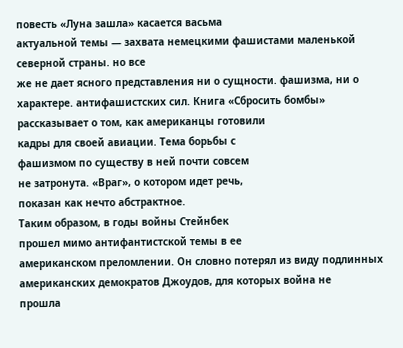повесть «Луна зашла» касается васьма
актуальной темы — захвата немецкими фашистами маленькой северной страны. но все
же не дает ясного представления ни о сущности. фашизма, ни о характере. антифашистских сил. Книга «Сбросить бомбы» рассказывает о том, как американцы готовили
кадры для своей авиации. Тема борьбы с
фашизмом по существу в ней почти совсем
не затронута. «Враг», о котором идет речь,
показан как нечто абстрактное.
Таким образом, в годы войны Стейнбек
прошел мимо антифантистской темы в ее
американском преломлении. Он словно потерял из виду подлинных американских демократов Джоудов, для которых война не
прошла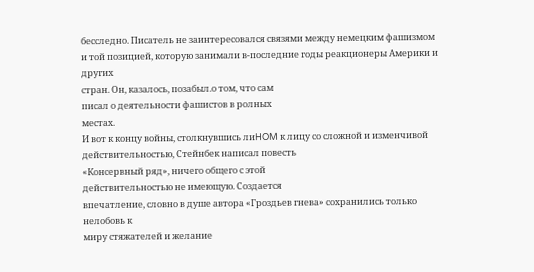бесследно. Писатель не заинтересовался связями между немецким фашизмом
и той позицией, которую занимали в-последние годы реакционеры Америки и других
стран. Он, казалось, позабыл.о том, что сам
писал о деятельности фашистов в ролных
местах.
И вот к концу войны, столкнувшись лиHOM к лицу со сложной и изменчивой действительностью, Стейнбек написал повесть
«Консервный ряд», ничего общего с этой
действительностью не имеющую. Создается
впечатление, словно в душе автора «Гроздьев гнева» сохранились только нелобовь к
миру стяжателей и желание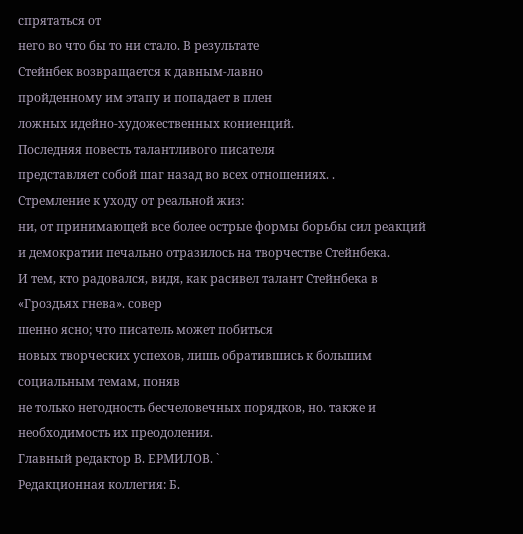спрятаться от
него во что бы то ни стало. В результате
Стейнбек возвращается к давным-лавно
пройденному им этапу и попадает в плен
ложных идейно-художественных кониенций.
Последняя повесть талантливого писателя
представляет собой шаг назад во всех отношениях. .
Стремление к уходу от реальной жиз:
ни, от принимающей все более острые формы борьбы сил реакций и демократии печально отразилось на творчестве Стейнбека.
И тем, кто радовался, видя, как расивел талант Стейнбека в «Гроздьях гнева». совер
шенно ясно; что писатель может побиться
новых творческих успехов, лишь обратившись к большим социальным темам, поняв
не только негодность бесчеловечных порядков, но. также и необходимость их преодоления.
Главный редактор В. ЕРМИЛОВ. `
Редакционная коллегия: Б.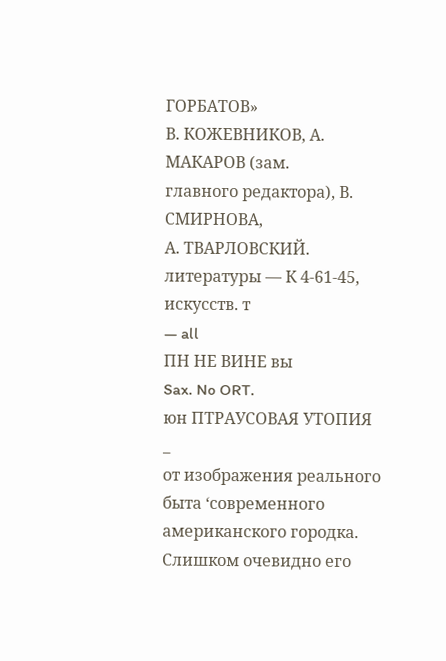ГОРБАТОВ»
В. КОЖЕВНИКОВ, А. МАКАРОВ (зам.
главного редактора), В. СМИРНОВА,
А. ТВАРЛОВСКИЙ.
литературы — К 4-61-45, искусств. т
— all
ПН НЕ ВИНЕ вы
Sax. No ORT.
юн ПТРАУСОВАЯ УТОПИЯ _
от изображения реального быта ‘современного американского городка. Слишком очевидно его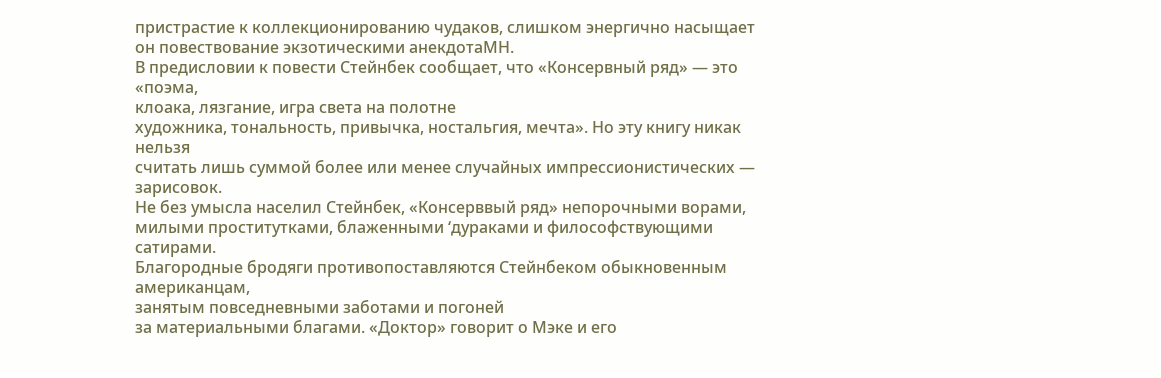пристрастие к коллекционированию чудаков, слишком энергично насыщает
он повествование экзотическими анекдотаMH.
В предисловии к повести Стейнбек сообщает, что «Консервный ряд» — это «поэма,
клоака, лязгание, игра света на полотне
художника, тональность, привычка, ностальгия, мечта». Но эту книгу никак нельзя
считать лишь суммой более или менее случайных импрессионистических — зарисовок.
Не без умысла населил Стейнбек, «Консерввый ряд» непорочными ворами, милыми проститутками, блаженными ‘дураками и философствующими сатирами.
Благородные бродяги противопоставляются Стейнбеком обыкновенным американцам,
занятым повседневными заботами и погоней
за материальными благами. «Доктор» говорит о Мэке и его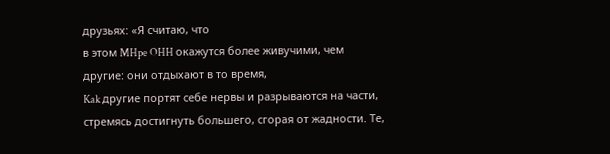друзьях: «Я считаю, что
в этом MHpe OHH окажутся более живучими, чем другие: они отдыхают в то время,
Kak другие портят себе нервы и разрываются на части, стремясь достигнуть большего, сгорая от жадности. Те,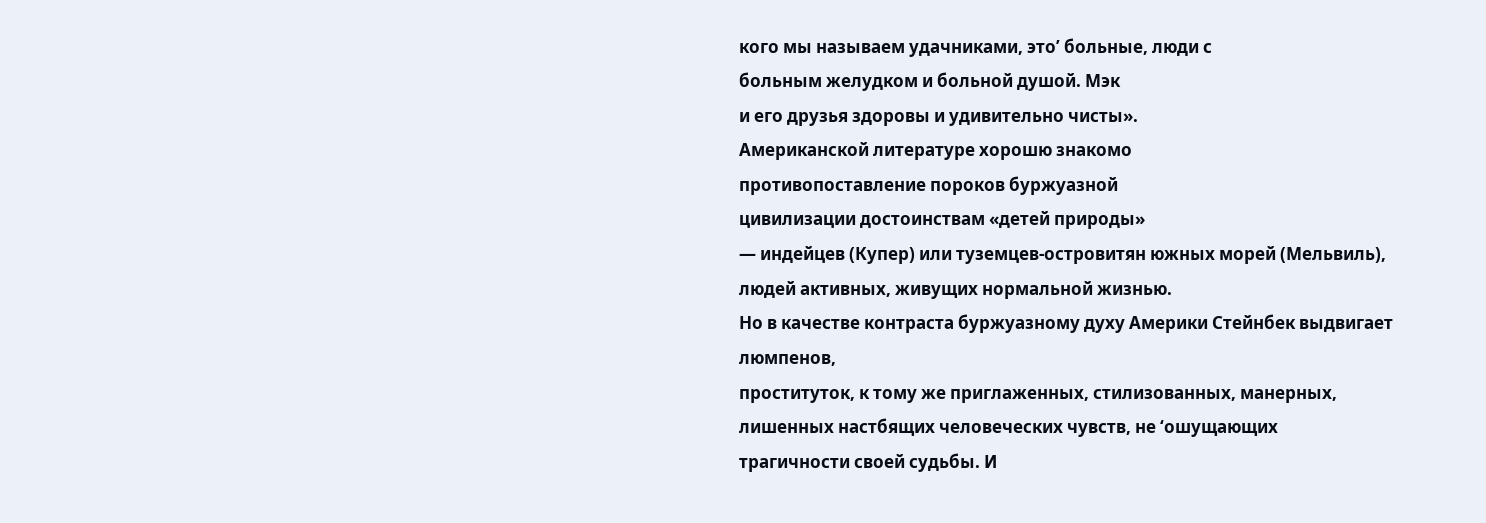кого мы называем удачниками, это’ больные, люди с
больным желудком и больной душой. Мэк
и его друзья здоровы и удивительно чисты».
Американской литературе хорошю знакомо
противопоставление пороков буржуазной
цивилизации достоинствам «детей природы»
— индейцев (Купер) или туземцев-островитян южных морей (Мельвиль), людей активных, живущих нормальной жизнью.
Но в качестве контраста буржуазному духу Америки Стейнбек выдвигает люмпенов,
проституток, к тому же приглаженных, стилизованных, манерных, лишенных настбящих человеческих чувств, не ‘ошущающих
трагичности своей судьбы. И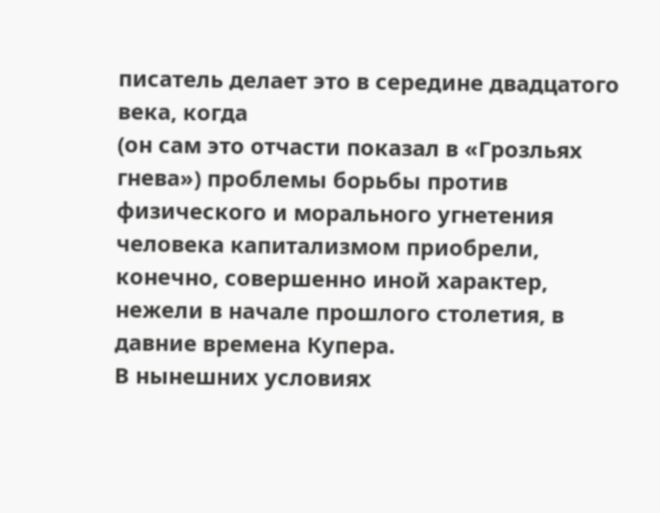писатель делает это в середине двадцатого века, когда
(он сам это отчасти показал в «Грозльях
гнева») проблемы борьбы против физического и морального угнетения человека капитализмом приобрели, конечно, совершенно иной характер, нежели в начале прошлого столетия, в давние времена Купера.
В нынешних условиях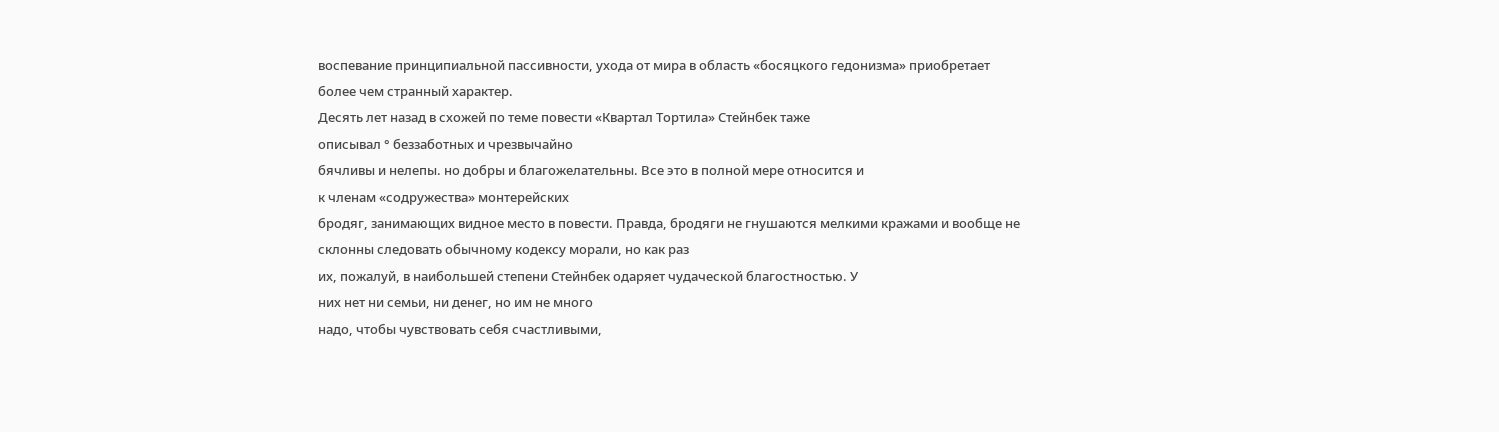воспевание принципиальной пассивности, ухода от мира в область «босяцкого гедонизма» приобретает
более чем странный характер.
Десять лет назад в схожей по теме повести «Квартал Тортила» Стейнбек таже
описывал ° беззаботных и чрезвычайно
бячливы и нелепы. но добры и благожелательны. Все это в полной мере относится и
к членам «содружества» монтерейских
бродяг, занимающих видное место в повести. Правда, бродяги не гнушаются мелкими кражами и вообще не склонны следовать обычному кодексу морали, но как раз
их, пожалуй, в наибольшей степени Стейнбек одаряет чудаческой благостностью. У
них нет ни семьи, ни денег, но им не много
надо, чтобы чувствовать себя счастливыми,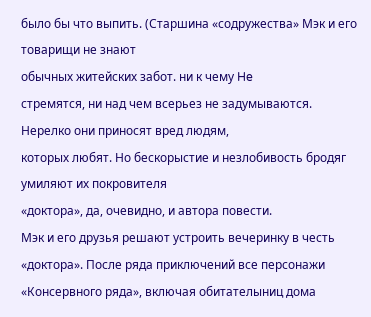было бы что выпить. (Старшина «содружества» Мэк и его товарищи не знают
обычных житейских забот. ни к чему He
стремятся, ни над чем всерьез не задумываются. Нерелко они приносят вред людям,
которых любят. Но бескорыстие и незлобивость бродяг умиляют их покровителя
«доктора», да, очевидно, и автора повести.
Мэк и его друзья решают устроить вечеринку в честь «доктора». После ряда приключений все персонажи «Консервного ряда», включая обитателыниц дома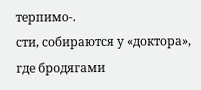терпимо-.
сти, собираются у «доктора», где бродягами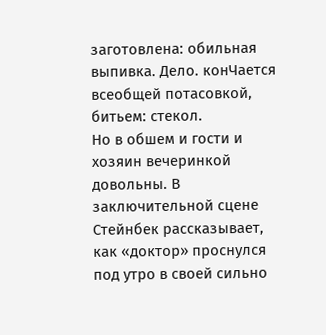заготовлена: обильная выпивка. Дело. конЧается всеобщей потасовкой, битьем: стекол.
Но в обшем и гости и хозяин вечеринкой
довольны. В заключительной сцене Стейнбек рассказывает, как «доктор» проснулся
под утро в своей сильно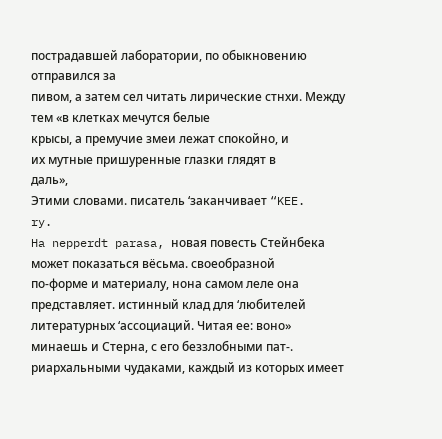пострадавшей лаборатории, по обыкновению отправился за
пивом, а затем сел читать лирические стнхи. Между тем «в клетках мечутся белые
крысы, а премучие змеи лежат спокойно, и
их мутные пришуренные глазки глядят в
даль»,
Этими словами. писатель ‘заканчивает “KEE.
ry.
Ha nepperdt parasa, новая повесть Стейнбека может показаться вёсьма. своеобразной
по-форме и материалу, нона самом леле она
представляет. истинный клад для ‘любителей
литературных ‘ассоциаций. Читая ее: воно»
минаешь и Стерна, с его беззлобными пат-.
риархальными чудаками, каждый из которых имеет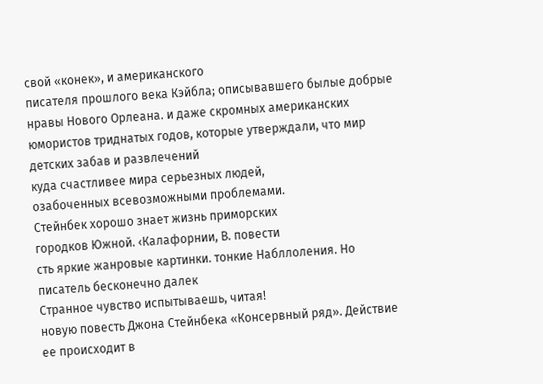свой «конек», и американского
писателя прошлого века Кэйбла; описывавшего былые добрые нравы Нового Орлеана. и даже скромных американских юмористов триднатых годов, которые утверждали, что мир детских забав и развлечений
куда счастливее мира серьезных людей,
озабоченных всевозможными проблемами.
Стейнбек хорошо знает жизнь приморских
городков Южной. ‹Калафорнии, В. повести
сть яркие жанровые картинки. тонкие Haбллоления. Но писатель бесконечно далек
Странное чувство испытываешь, читая!
новую повесть Джона Стейнбека «Консервный ряд». Действие ее происходит в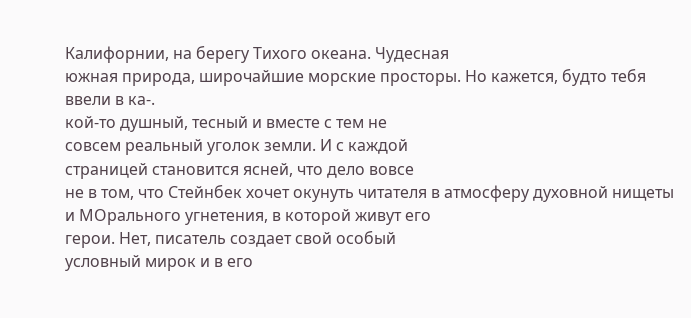Калифорнии, на берегу Тихого океана. Чудесная
южная природа, широчайшие морские просторы. Но кажется, будто тебя ввели в ка-.
кой-то душный, тесный и вместе с тем не
совсем реальный уголок земли. И с каждой
страницей становится ясней, что дело вовсе
не в том, что Стейнбек хочет окунуть читателя в атмосферу духовной нищеты и MOрального угнетения, в которой живут его
герои. Нет, писатель создает свой особый
условный мирок и в его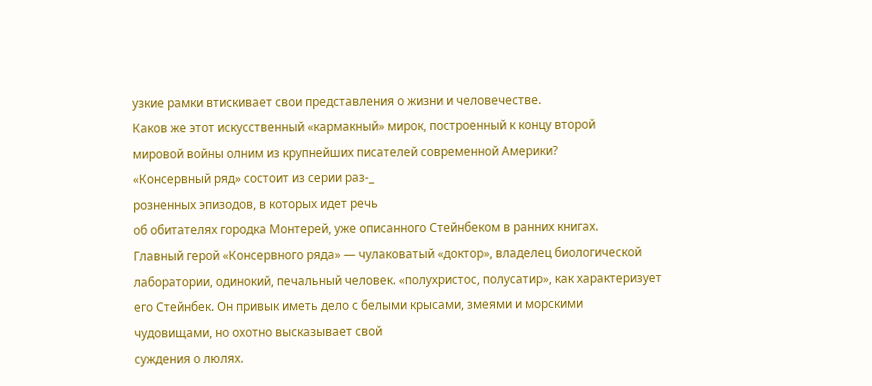узкие рамки втискивает свои представления о жизни и человечестве.
Каков же этот искусственный «кармакный» мирок, построенный к концу второй
мировой войны олним из крупнейших писателей современной Америки?
«Консервный ряд» состоит из серии раз-_
розненных эпизодов, в которых идет речь
об обитателях городка Монтерей, уже описанного Стейнбеком в ранних книгах.
Главный герой «Консервного ряда» — чулаковатый «доктор», владелец биологической лаборатории, одинокий, печальный человек. «полухристос, полусатир», как характеризует его Стейнбек. Он привык иметь дело с белыми крысами, змеями и морскими
чудовищами, но охотно высказывает свой
суждения о люлях.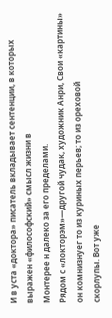И в уста «доктора» писатель вкладывает сентенции, в которых
выражен «философский» смысл жизни в
Монтерее н далеко за его пределами.
Рядом с «локторэм»—другой чудак, художник Анри, Свои «картины» он комнизнуег то из куриных перьев; то из ореховой
скорлупы. Вот уже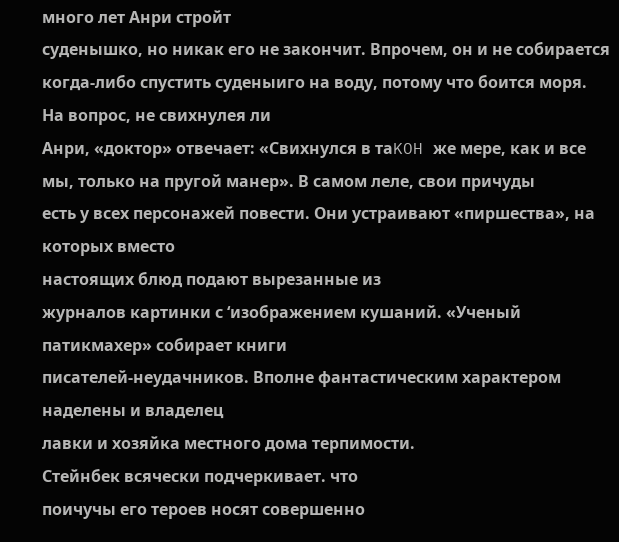много лет Анри стройт
суденышко, но никак его не закончит. Впрочем, он и не собирается когда-либо спустить суденыиго на воду, потому что боится моря. На вопрос, не свихнулея ли
Анри, «доктор» отвечает: «Свихнулся в таKOH же мере, как и все мы, только на пругой манер». В самом леле, свои причуды
есть у всех персонажей повести. Они устраивают «пиршества», на которых вместо
настоящих блюд подают вырезанные из
журналов картинки с ‘изображением кушаний. «Ученый патикмахер» собирает книги
писателей-неудачников. Вполне фантастическим характером наделены и владелец
лавки и хозяйка местного дома терпимости.
Стейнбек всячески подчеркивает. что
поичучы его тероев носят совершенно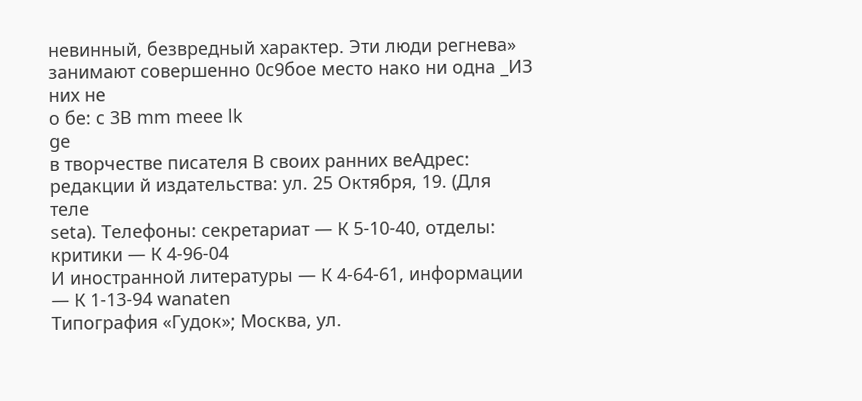невинный, безвредный характер. Эти люди регнева» занимают совершенно 0с9бое место нако ни одна _ИЗ них не
о бе: с 3B mm meee lk
ge
в творчестве писателя В своих ранних веАдрес: редакции й издательства: ул. 25 Октября, 19. (Для теле
seta). Телефоны: секретариат — К 5-10-40, отделы: критики — К 4-96-04
И иностранной литературы — К 4-64-61, информации — К 1-13-94 wanaten
Типография «Гудок»; Москва, ул.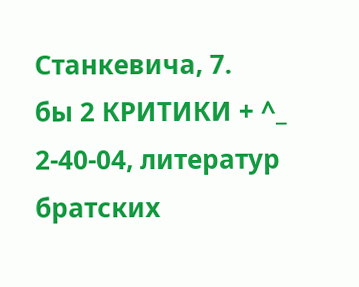Станкевича, 7.
бы 2 КРИТИКИ + ^_ 2-40-04, литератур братских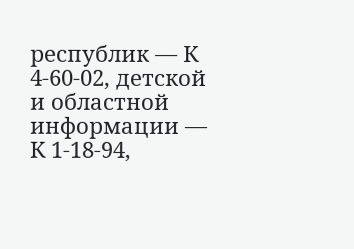республик — К 4-60-02, детской и областной
информации — К 1-18-94,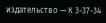издательство — К 3-37-34